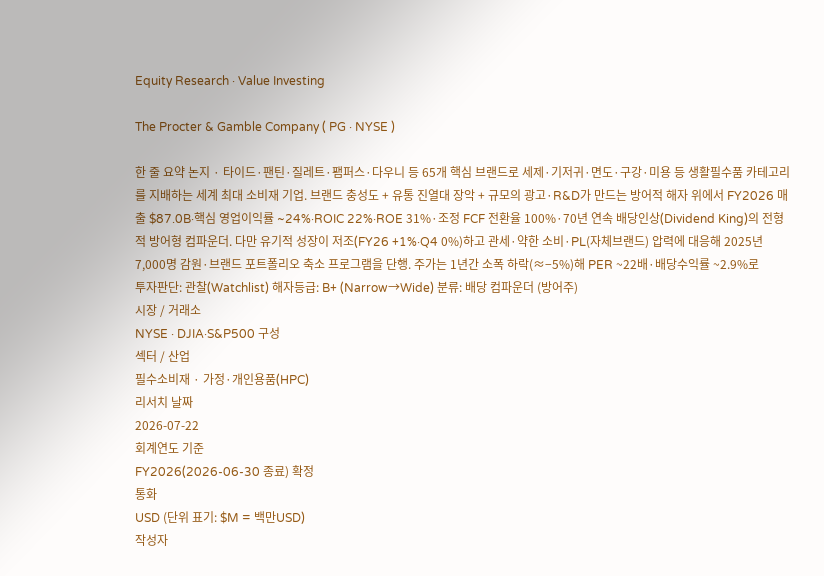Equity Research · Value Investing

The Procter & Gamble Company ( PG · NYSE )

한 줄 요약 논지 · 타이드·팬틴·질레트·팸퍼스·다우니 등 65개 핵심 브랜드로 세제·기저귀·면도·구강·미용 등 생활필수품 카테고리를 지배하는 세계 최대 소비재 기업. 브랜드 충성도 + 유통 진열대 장악 + 규모의 광고·R&D가 만드는 방어적 해자 위에서 FY2026 매출 $87.0B·핵심 영업이익률 ~24%·ROIC 22%·ROE 31%·조정 FCF 전환율 100%·70년 연속 배당인상(Dividend King)의 전형적 방어형 컴파운더. 다만 유기적 성장이 저조(FY26 +1%·Q4 0%)하고 관세·약한 소비·PL(자체브랜드) 압력에 대응해 2025년 7,000명 감원·브랜드 포트폴리오 축소 프로그램을 단행. 주가는 1년간 소폭 하락(≈−5%)해 PER ~22배·배당수익률 ~2.9%로
투자판단: 관찰(Watchlist) 해자등급: B+ (Narrow→Wide) 분류: 배당 컴파운더 (방어주)
시장 / 거래소
NYSE · DJIA·S&P500 구성
섹터 / 산업
필수소비재 · 가정·개인용품(HPC)
리서치 날짜
2026-07-22
회계연도 기준
FY2026(2026-06-30 종료) 확정
통화
USD (단위 표기: $M = 백만USD)
작성자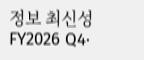정보 최신성
FY2026 Q4·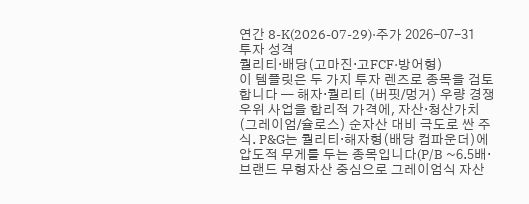연간 8-K(2026-07-29)·주가 2026-07-31
투자 성격
퀄리티·배당(고마진·고FCF·방어형)
이 템플릿은 두 가지 투자 렌즈로 종목을 검토합니다 — 해자·퀄리티 (버핏/멍거) 우량 경쟁우위 사업을 합리적 가격에, 자산·청산가치 (그레이엄/슐로스) 순자산 대비 극도로 싼 주식. P&G는 퀄리티·해자형(배당 컴파운더)에 압도적 무게를 두는 종목입니다(P/B ~6.5배·브랜드 무형자산 중심으로 그레이엄식 자산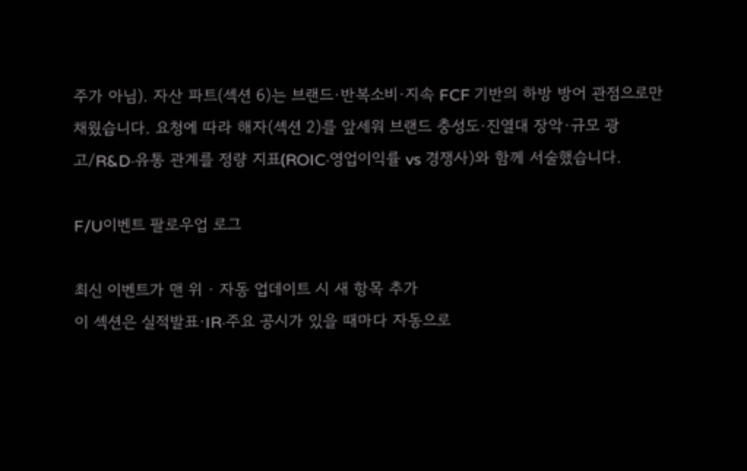주가 아님). 자산 파트(섹션 6)는 브랜드·반복소비·지속 FCF 기반의 하방 방어 관점으로만 채웠습니다. 요청에 따라 해자(섹션 2)를 앞세워 브랜드 충성도·진열대 장악·규모 광고/R&D·유통 관계를 정량 지표(ROIC·영업이익률 vs 경쟁사)와 함께 서술했습니다.

F/U이벤트 팔로우업 로그

최신 이벤트가 맨 위 · 자동 업데이트 시 새 항목 추가
이 섹션은 실적발표·IR·주요 공시가 있을 때마다 자동으로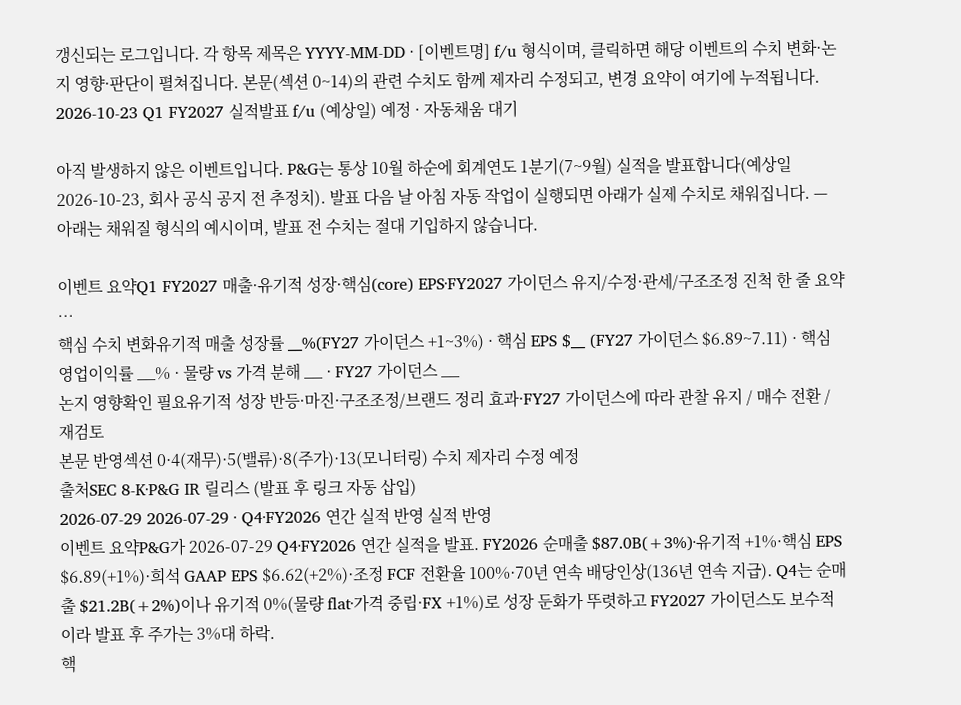갱신되는 로그입니다. 각 항목 제목은 YYYY-MM-DD · [이벤트명] f/u 형식이며, 클릭하면 해당 이벤트의 수치 변화·논지 영향·판단이 펼쳐집니다. 본문(섹션 0~14)의 관련 수치도 함께 제자리 수정되고, 변경 요약이 여기에 누적됩니다.
2026-10-23 Q1 FY2027 실적발표 f/u (예상일) 예정 · 자동채움 대기

아직 발생하지 않은 이벤트입니다. P&G는 통상 10월 하순에 회계연도 1분기(7~9월) 실적을 발표합니다(예상일 2026-10-23, 회사 공식 공지 전 추정치). 발표 다음 날 아침 자동 작업이 실행되면 아래가 실제 수치로 채워집니다. — 아래는 채워질 형식의 예시이며, 발표 전 수치는 절대 기입하지 않습니다.

이벤트 요약Q1 FY2027 매출·유기적 성장·핵심(core) EPS·FY2027 가이던스 유지/수정·관세/구조조정 진척 한 줄 요약 …
핵심 수치 변화유기적 매출 성장률 __%(FY27 가이던스 +1~3%) · 핵심 EPS $__ (FY27 가이던스 $6.89~7.11) · 핵심 영업이익률 __% · 물량 vs 가격 분해 __ · FY27 가이던스 __
논지 영향확인 필요유기적 성장 반등·마진·구조조정/브랜드 정리 효과·FY27 가이던스에 따라 관찰 유지 / 매수 전환 / 재검토
본문 반영섹션 0·4(재무)·5(밸류)·8(주가)·13(모니터링) 수치 제자리 수정 예정
출처SEC 8-K·P&G IR 릴리스 (발표 후 링크 자동 삽입)
2026-07-29 2026-07-29 · Q4·FY2026 연간 실적 반영 실적 반영
이벤트 요약P&G가 2026-07-29 Q4·FY2026 연간 실적을 발표. FY2026 순매출 $87.0B(+3%)·유기적 +1%·핵심 EPS $6.89(+1%)·희석 GAAP EPS $6.62(+2%)·조정 FCF 전환율 100%·70년 연속 배당인상(136년 연속 지급). Q4는 순매출 $21.2B(+2%)이나 유기적 0%(물량 flat·가격 중립·FX +1%)로 성장 둔화가 뚜렷하고 FY2027 가이던스도 보수적이라 발표 후 주가는 3%대 하락.
핵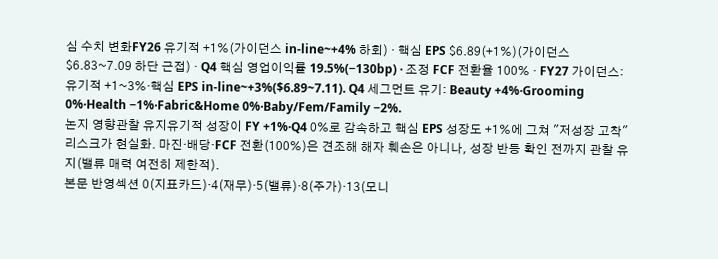심 수치 변화FY26 유기적 +1%(가이던스 in-line~+4% 하회) · 핵심 EPS $6.89(+1%)(가이던스 $6.83~7.09 하단 근접) · Q4 핵심 영업이익률 19.5%(−130bp) · 조정 FCF 전환율 100% · FY27 가이던스: 유기적 +1~3%·핵심 EPS in-line~+3%($6.89~7.11). Q4 세그먼트 유기: Beauty +4%·Grooming 0%·Health −1%·Fabric&Home 0%·Baby/Fem/Family −2%.
논지 영향관찰 유지유기적 성장이 FY +1%·Q4 0%로 감속하고 핵심 EPS 성장도 +1%에 그쳐 "저성장 고착" 리스크가 현실화. 마진·배당·FCF 전환(100%)은 견조해 해자 훼손은 아니나, 성장 반등 확인 전까지 관찰 유지(밸류 매력 여전히 제한적).
본문 반영섹션 0(지표카드)·4(재무)·5(밸류)·8(주가)·13(모니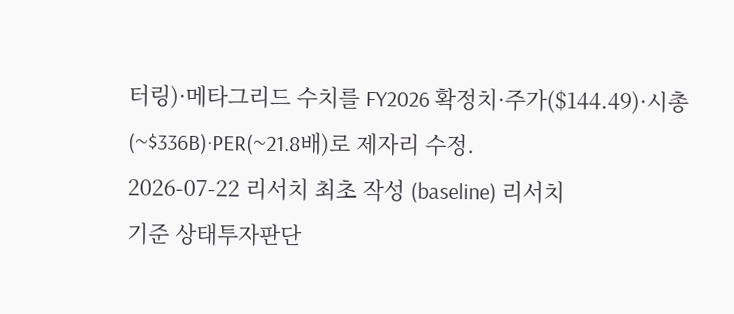터링)·메타그리드 수치를 FY2026 확정치·주가($144.49)·시총(~$336B)·PER(~21.8배)로 제자리 수정.
2026-07-22 리서치 최초 작성 (baseline) 리서치
기준 상태투자판단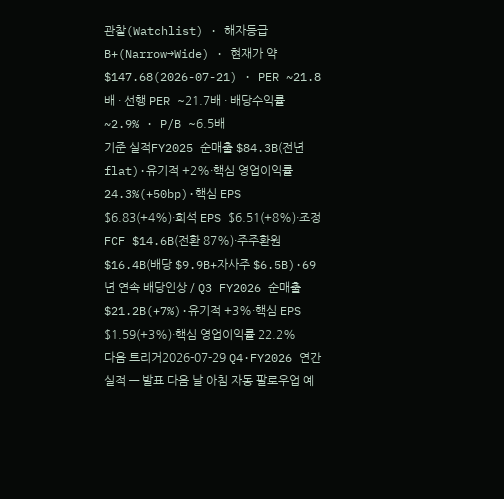관찰(Watchlist) · 해자등급 B+(Narrow→Wide) · 현재가 약 $147.68(2026-07-21) · PER ~21.8배 · 선행 PER ~21.7배 · 배당수익률 ~2.9% · P/B ~6.5배
기준 실적FY2025 순매출 $84.3B(전년 flat)·유기적 +2%·핵심 영업이익률 24.3%(+50bp)·핵심 EPS $6.83(+4%)·희석 EPS $6.51(+8%)·조정 FCF $14.6B(전환 87%)·주주환원 $16.4B(배당 $9.9B+자사주 $6.5B)·69년 연속 배당인상 / Q3 FY2026 순매출 $21.2B(+7%)·유기적 +3%·핵심 EPS $1.59(+3%)·핵심 영업이익률 22.2%
다음 트리거2026-07-29 Q4·FY2026 연간 실적 — 발표 다음 날 아침 자동 팔로우업 예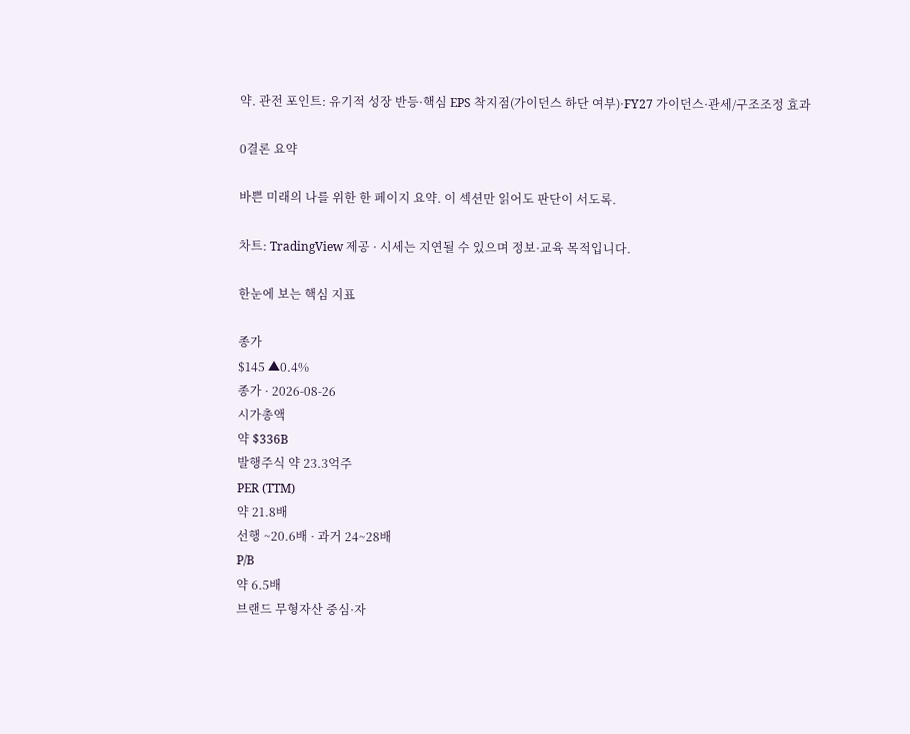약. 관전 포인트: 유기적 성장 반등·핵심 EPS 착지점(가이던스 하단 여부)·FY27 가이던스·관세/구조조정 효과

0결론 요약

바쁜 미래의 나를 위한 한 페이지 요약. 이 섹션만 읽어도 판단이 서도록.

차트: TradingView 제공 · 시세는 지연될 수 있으며 정보·교육 목적입니다.

한눈에 보는 핵심 지표

종가
$145 ▲0.4%
종가 · 2026-08-26
시가총액
약 $336B
발행주식 약 23.3억주
PER (TTM)
약 21.8배
선행 ~20.6배 · 과거 24~28배
P/B
약 6.5배
브랜드 무형자산 중심·자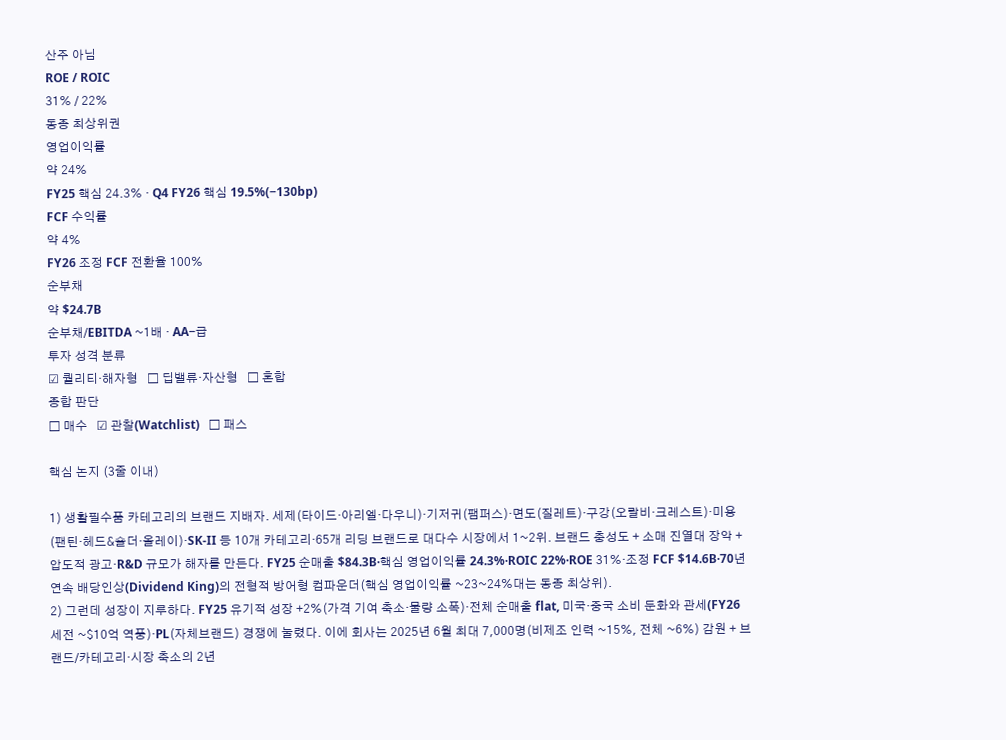산주 아님
ROE / ROIC
31% / 22%
동종 최상위권
영업이익률
약 24%
FY25 핵심 24.3% · Q4 FY26 핵심 19.5%(−130bp)
FCF 수익률
약 4%
FY26 조정 FCF 전환율 100%
순부채
약 $24.7B
순부채/EBITDA ~1배 · AA−급
투자 성격 분류
☑ 퀄리티·해자형   ☐ 딥밸류·자산형   ☐ 혼합
종합 판단
☐ 매수   ☑ 관찰(Watchlist)   ☐ 패스

핵심 논지 (3줄 이내)

1) 생활필수품 카테고리의 브랜드 지배자. 세제(타이드·아리엘·다우니)·기저귀(팸퍼스)·면도(질레트)·구강(오랄비·크레스트)·미용(팬틴·헤드&숄더·올레이)·SK-II 등 10개 카테고리·65개 리딩 브랜드로 대다수 시장에서 1~2위. 브랜드 충성도 + 소매 진열대 장악 + 압도적 광고·R&D 규모가 해자를 만든다. FY25 순매출 $84.3B·핵심 영업이익률 24.3%·ROIC 22%·ROE 31%·조정 FCF $14.6B·70년 연속 배당인상(Dividend King)의 전형적 방어형 컴파운더(핵심 영업이익률 ~23~24%대는 동종 최상위).
2) 그런데 성장이 지루하다. FY25 유기적 성장 +2%(가격 기여 축소·물량 소폭)·전체 순매출 flat, 미국·중국 소비 둔화와 관세(FY26 세전 ~$10억 역풍)·PL(자체브랜드) 경쟁에 눌렸다. 이에 회사는 2025년 6월 최대 7,000명(비제조 인력 ~15%, 전체 ~6%) 감원 + 브랜드/카테고리·시장 축소의 2년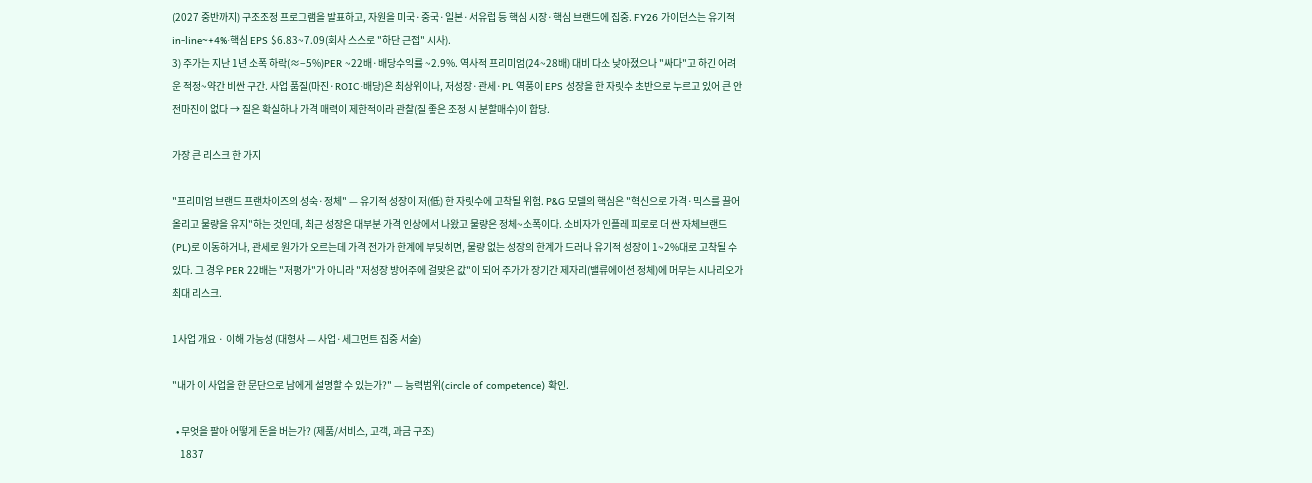(2027 중반까지) 구조조정 프로그램을 발표하고, 자원을 미국·중국·일본·서유럽 등 핵심 시장·핵심 브랜드에 집중. FY26 가이던스는 유기적 in-line~+4%·핵심 EPS $6.83~7.09(회사 스스로 "하단 근접" 시사).
3) 주가는 지난 1년 소폭 하락(≈−5%)PER ~22배·배당수익률 ~2.9%. 역사적 프리미엄(24~28배) 대비 다소 낮아졌으나 "싸다"고 하긴 어려운 적정~약간 비싼 구간. 사업 품질(마진·ROIC·배당)은 최상위이나, 저성장·관세·PL 역풍이 EPS 성장을 한 자릿수 초반으로 누르고 있어 큰 안전마진이 없다 → 질은 확실하나 가격 매력이 제한적이라 관찰(질 좋은 조정 시 분할매수)이 합당.

가장 큰 리스크 한 가지

"프리미엄 브랜드 프랜차이즈의 성숙·정체" — 유기적 성장이 저(低) 한 자릿수에 고착될 위험. P&G 모델의 핵심은 "혁신으로 가격·믹스를 끌어올리고 물량을 유지"하는 것인데, 최근 성장은 대부분 가격 인상에서 나왔고 물량은 정체~소폭이다. 소비자가 인플레 피로로 더 싼 자체브랜드(PL)로 이동하거나, 관세로 원가가 오르는데 가격 전가가 한계에 부딪히면, 물량 없는 성장의 한계가 드러나 유기적 성장이 1~2%대로 고착될 수 있다. 그 경우 PER 22배는 "저평가"가 아니라 "저성장 방어주에 걸맞은 값"이 되어 주가가 장기간 제자리(밸류에이션 정체)에 머무는 시나리오가 최대 리스크.

1사업 개요 · 이해 가능성 (대형사 — 사업·세그먼트 집중 서술)

"내가 이 사업을 한 문단으로 남에게 설명할 수 있는가?" — 능력범위(circle of competence) 확인.

  • 무엇을 팔아 어떻게 돈을 버는가? (제품/서비스, 고객, 과금 구조)
    1837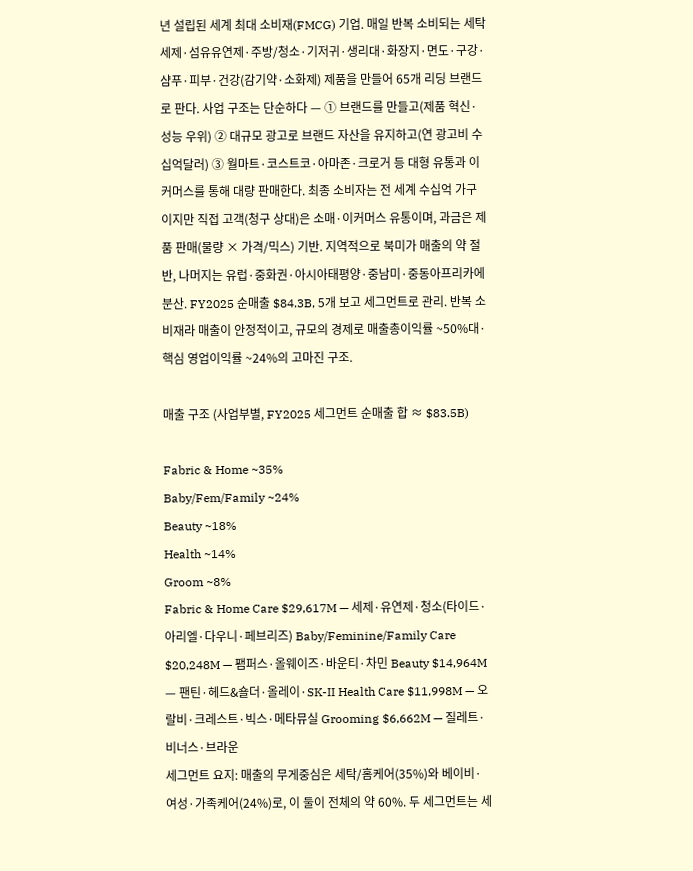년 설립된 세계 최대 소비재(FMCG) 기업. 매일 반복 소비되는 세탁세제·섬유유연제·주방/청소·기저귀·생리대·화장지·면도·구강·샴푸·피부·건강(감기약·소화제) 제품을 만들어 65개 리딩 브랜드로 판다. 사업 구조는 단순하다 — ① 브랜드를 만들고(제품 혁신·성능 우위) ② 대규모 광고로 브랜드 자산을 유지하고(연 광고비 수십억달러) ③ 월마트·코스트코·아마존·크로거 등 대형 유통과 이커머스를 통해 대량 판매한다. 최종 소비자는 전 세계 수십억 가구이지만 직접 고객(청구 상대)은 소매·이커머스 유통이며, 과금은 제품 판매(물량 × 가격/믹스) 기반. 지역적으로 북미가 매출의 약 절반, 나머지는 유럽·중화권·아시아태평양·중남미·중동아프리카에 분산. FY2025 순매출 $84.3B, 5개 보고 세그먼트로 관리. 반복 소비재라 매출이 안정적이고, 규모의 경제로 매출총이익률 ~50%대·핵심 영업이익률 ~24%의 고마진 구조.

매출 구조 (사업부별, FY2025 세그먼트 순매출 합 ≈ $83.5B)

Fabric & Home ~35%
Baby/Fem/Family ~24%
Beauty ~18%
Health ~14%
Groom ~8%
Fabric & Home Care $29,617M — 세제·유연제·청소(타이드·아리엘·다우니·페브리즈) Baby/Feminine/Family Care $20,248M — 팸퍼스·올웨이즈·바운티·차민 Beauty $14,964M — 팬틴·헤드&숄더·올레이·SK-II Health Care $11,998M — 오랄비·크레스트·빅스·메타뮤실 Grooming $6,662M — 질레트·비너스·브라운
세그먼트 요지: 매출의 무게중심은 세탁/홈케어(35%)와 베이비·여성·가족케어(24%)로, 이 둘이 전체의 약 60%. 두 세그먼트는 세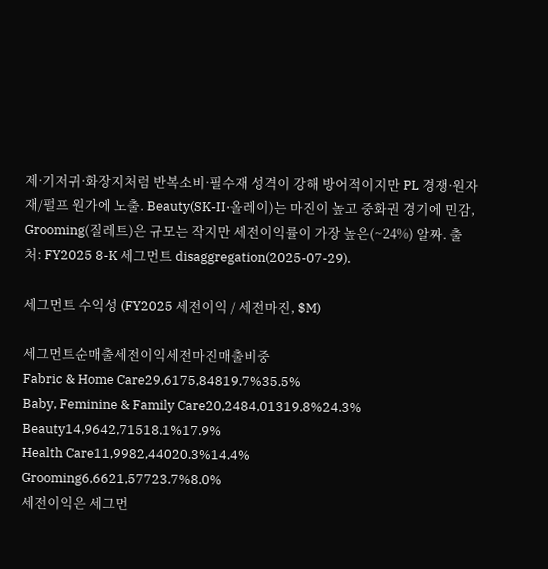제·기저귀·화장지처럼 반복소비·필수재 성격이 강해 방어적이지만 PL 경쟁·원자재/펄프 원가에 노출. Beauty(SK-II·올레이)는 마진이 높고 중화권 경기에 민감, Grooming(질레트)은 규모는 작지만 세전이익률이 가장 높은(~24%) 알짜. 출처: FY2025 8-K 세그먼트 disaggregation(2025-07-29).

세그먼트 수익성 (FY2025 세전이익 / 세전마진, $M)

세그먼트순매출세전이익세전마진매출비중
Fabric & Home Care29,6175,84819.7%35.5%
Baby, Feminine & Family Care20,2484,01319.8%24.3%
Beauty14,9642,71518.1%17.9%
Health Care11,9982,44020.3%14.4%
Grooming6,6621,57723.7%8.0%
세전이익은 세그먼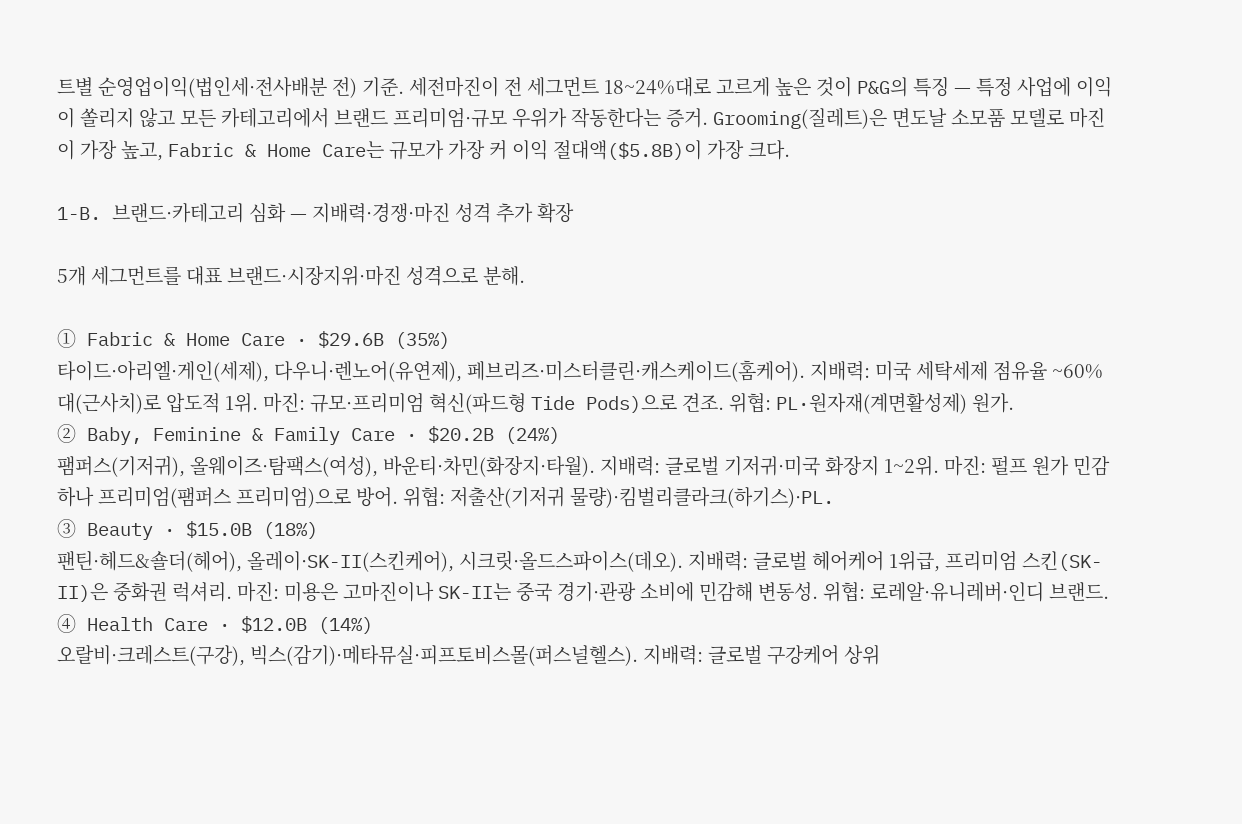트별 순영업이익(법인세·전사배분 전) 기준. 세전마진이 전 세그먼트 18~24%대로 고르게 높은 것이 P&G의 특징 — 특정 사업에 이익이 쏠리지 않고 모든 카테고리에서 브랜드 프리미엄·규모 우위가 작동한다는 증거. Grooming(질레트)은 면도날 소모품 모델로 마진이 가장 높고, Fabric & Home Care는 규모가 가장 커 이익 절대액($5.8B)이 가장 크다.

1-B. 브랜드·카테고리 심화 — 지배력·경쟁·마진 성격 추가 확장

5개 세그먼트를 대표 브랜드·시장지위·마진 성격으로 분해.

① Fabric & Home Care · $29.6B (35%)
타이드·아리엘·게인(세제), 다우니·렌노어(유연제), 페브리즈·미스터클린·캐스케이드(홈케어). 지배력: 미국 세탁세제 점유율 ~60%대(근사치)로 압도적 1위. 마진: 규모·프리미엄 혁신(파드형 Tide Pods)으로 견조. 위협: PL·원자재(계면활성제) 원가.
② Baby, Feminine & Family Care · $20.2B (24%)
팸퍼스(기저귀), 올웨이즈·탐팩스(여성), 바운티·차민(화장지·타월). 지배력: 글로벌 기저귀·미국 화장지 1~2위. 마진: 펄프 원가 민감하나 프리미엄(팸퍼스 프리미엄)으로 방어. 위협: 저출산(기저귀 물량)·킴벌리클라크(하기스)·PL.
③ Beauty · $15.0B (18%)
팬틴·헤드&숄더(헤어), 올레이·SK-II(스킨케어), 시크릿·올드스파이스(데오). 지배력: 글로벌 헤어케어 1위급, 프리미엄 스킨(SK-II)은 중화권 럭셔리. 마진: 미용은 고마진이나 SK-II는 중국 경기·관광 소비에 민감해 변동성. 위협: 로레알·유니레버·인디 브랜드.
④ Health Care · $12.0B (14%)
오랄비·크레스트(구강), 빅스(감기)·메타뮤실·피프토비스몰(퍼스널헬스). 지배력: 글로벌 구강케어 상위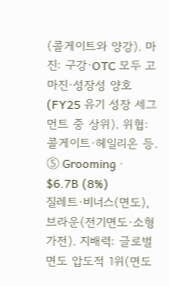(콜게이트와 양강). 마진: 구강·OTC 모두 고마진·성장성 양호(FY25 유기 성장 세그먼트 중 상위). 위협: 콜게이트·헤일리온 등.
⑤ Grooming · $6.7B (8%)
질레트·비너스(면도), 브라운(전기면도·소형가전). 지배력: 글로벌 면도 압도적 1위(면도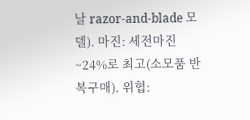날 razor-and-blade 모델). 마진: 세전마진 ~24%로 최고(소모품 반복구매). 위협: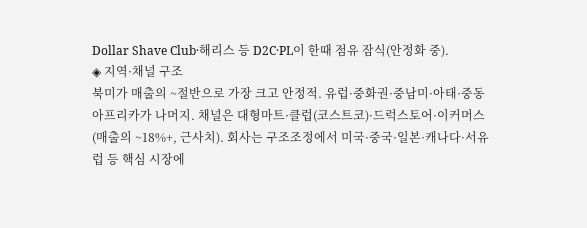Dollar Shave Club·해리스 등 D2C·PL이 한때 점유 잠식(안정화 중).
◈ 지역·채널 구조
북미가 매출의 ~절반으로 가장 크고 안정적. 유럽·중화권·중남미·아태·중동아프리카가 나머지. 채널은 대형마트·클럽(코스트코)·드럭스토어·이커머스(매출의 ~18%+, 근사치). 회사는 구조조정에서 미국·중국·일본·캐나다·서유럽 등 핵심 시장에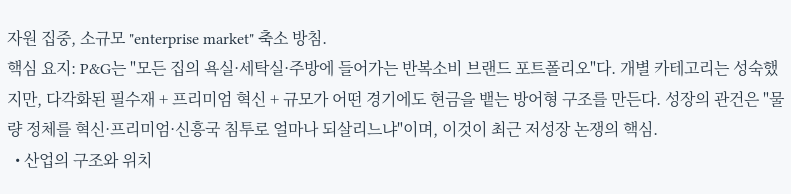자원 집중, 소규모 "enterprise market" 축소 방침.
핵심 요지: P&G는 "모든 집의 욕실·세탁실·주방에 들어가는 반복소비 브랜드 포트폴리오"다. 개별 카테고리는 성숙했지만, 다각화된 필수재 + 프리미엄 혁신 + 규모가 어떤 경기에도 현금을 뱉는 방어형 구조를 만든다. 성장의 관건은 "물량 정체를 혁신·프리미엄·신흥국 침투로 얼마나 되살리느냐"이며, 이것이 최근 저성장 논쟁의 핵심.
  • 산업의 구조와 위치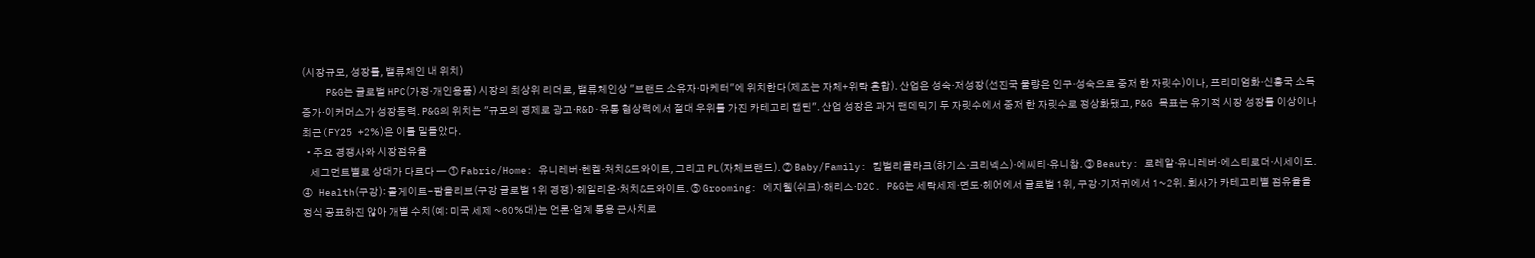(시장규모, 성장률, 밸류체인 내 위치)
    P&G는 글로벌 HPC(가정·개인용품) 시장의 최상위 리더로, 밸류체인상 "브랜드 소유자·마케터"에 위치한다(제조는 자체+위탁 혼합). 산업은 성숙·저성장(선진국 물량은 인구·성숙으로 중저 한 자릿수)이나, 프리미엄화·신흥국 소득 증가·이커머스가 성장동력. P&G의 위치는 "규모의 경제로 광고·R&D·유통 협상력에서 절대 우위를 가진 카테고리 캡틴". 산업 성장은 과거 팬데믹기 두 자릿수에서 중저 한 자릿수로 정상화됐고, P&G 목표는 유기적 시장 성장률 이상이나 최근(FY25 +2%)은 이를 밑돌았다.
  • 주요 경쟁사와 시장점유율
    세그먼트별로 상대가 다르다 — ① Fabric/Home: 유니레버·헨켈·처치&드와이트, 그리고 PL(자체브랜드). ② Baby/Family: 킴벌리클라크(하기스·크리넥스)·에씨티·유니참. ③ Beauty: 로레알·유니레버·에스티로더·시세이도. ④ Health(구강): 콜게이트-팜올리브(구강 글로벌 1위 경쟁)·헤일리온·처치&드와이트. ⑤ Grooming: 에지웰(쉬크)·해리스·D2C. P&G는 세탁세제·면도·헤어에서 글로벌 1위, 구강·기저귀에서 1~2위. 회사가 카테고리별 점유율을 정식 공표하진 않아 개별 수치(예: 미국 세제 ~60%대)는 언론·업계 통용 근사치로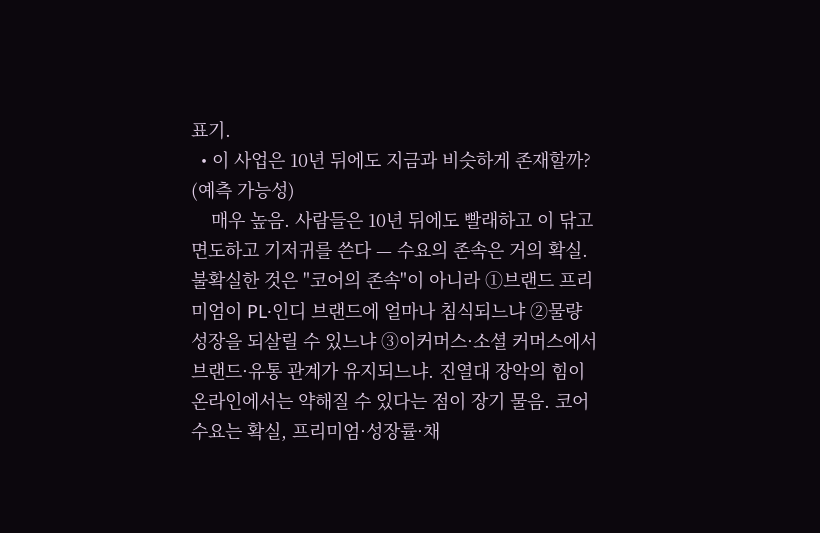표기.
  • 이 사업은 10년 뒤에도 지금과 비슷하게 존재할까? (예측 가능성)
    매우 높음. 사람들은 10년 뒤에도 빨래하고 이 닦고 면도하고 기저귀를 쓴다 — 수요의 존속은 거의 확실. 불확실한 것은 "코어의 존속"이 아니라 ①브랜드 프리미엄이 PL·인디 브랜드에 얼마나 침식되느냐 ②물량 성장을 되살릴 수 있느냐 ③이커머스·소셜 커머스에서 브랜드·유통 관계가 유지되느냐. 진열대 장악의 힘이 온라인에서는 약해질 수 있다는 점이 장기 물음. 코어 수요는 확실, 프리미엄·성장률·채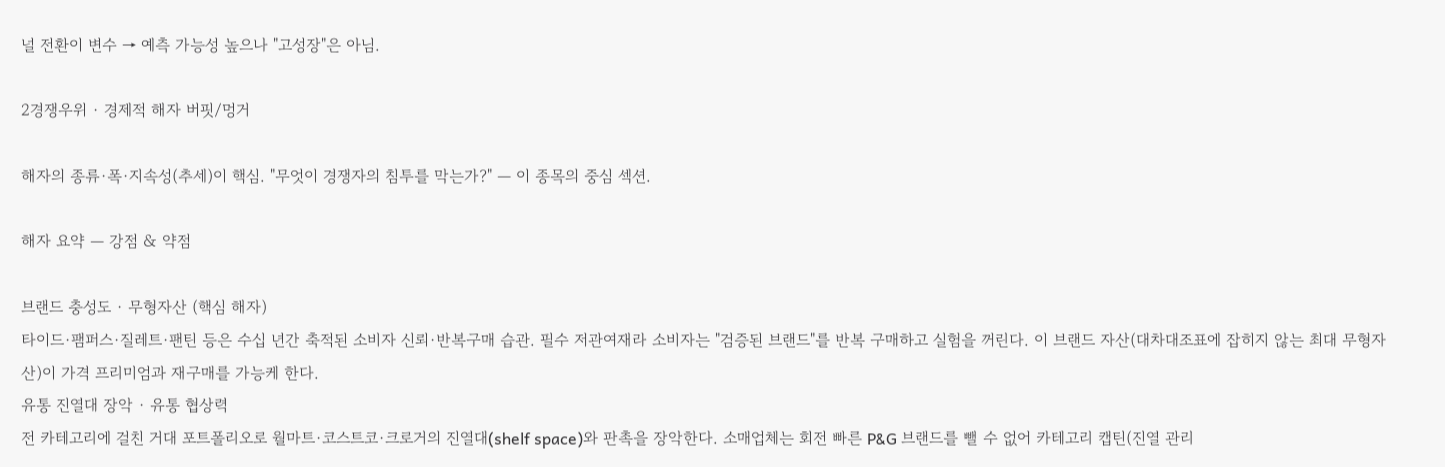널 전환이 변수 → 예측 가능성 높으나 "고성장"은 아님.

2경쟁우위 · 경제적 해자 버핏/멍거

해자의 종류·폭·지속성(추세)이 핵심. "무엇이 경쟁자의 침투를 막는가?" — 이 종목의 중심 섹션.

해자 요약 — 강점 & 약점

브랜드 충성도 · 무형자산 (핵심 해자)
타이드·팸퍼스·질레트·팬틴 등은 수십 년간 축적된 소비자 신뢰·반복구매 습관. 필수 저관여재라 소비자는 "검증된 브랜드"를 반복 구매하고 실험을 꺼린다. 이 브랜드 자산(대차대조표에 잡히지 않는 최대 무형자산)이 가격 프리미엄과 재구매를 가능케 한다.
유통 진열대 장악 · 유통 협상력
전 카테고리에 걸친 거대 포트폴리오로 월마트·코스트코·크로거의 진열대(shelf space)와 판촉을 장악한다. 소매업체는 회전 빠른 P&G 브랜드를 뺄 수 없어 카테고리 캡틴(진열 관리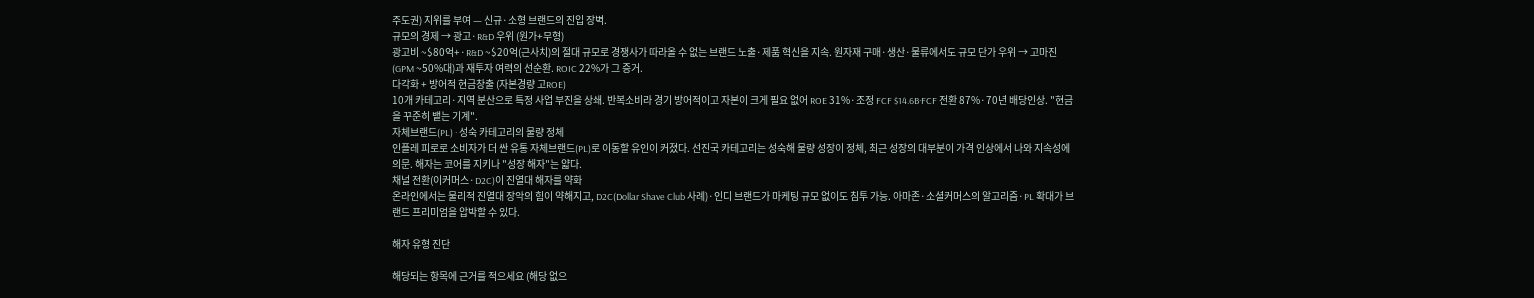주도권) 지위를 부여 — 신규·소형 브랜드의 진입 장벽.
규모의 경제 → 광고·R&D 우위 (원가+무형)
광고비 ~$80억+·R&D ~$20억(근사치)의 절대 규모로 경쟁사가 따라올 수 없는 브랜드 노출·제품 혁신을 지속. 원자재 구매·생산·물류에서도 규모 단가 우위 → 고마진(GPM ~50%대)과 재투자 여력의 선순환. ROIC 22%가 그 증거.
다각화 + 방어적 현금창출 (자본경량 고ROE)
10개 카테고리·지역 분산으로 특정 사업 부진을 상쇄. 반복소비라 경기 방어적이고 자본이 크게 필요 없어 ROE 31%·조정 FCF $14.6B·FCF 전환 87%·70년 배당인상. "현금을 꾸준히 뱉는 기계".
자체브랜드(PL) · 성숙 카테고리의 물량 정체
인플레 피로로 소비자가 더 싼 유통 자체브랜드(PL)로 이동할 유인이 커졌다. 선진국 카테고리는 성숙해 물량 성장이 정체, 최근 성장의 대부분이 가격 인상에서 나와 지속성에 의문. 해자는 코어를 지키나 "성장 해자"는 얇다.
채널 전환(이커머스·D2C)이 진열대 해자를 약화
온라인에서는 물리적 진열대 장악의 힘이 약해지고, D2C(Dollar Shave Club 사례)·인디 브랜드가 마케팅 규모 없이도 침투 가능. 아마존·소셜커머스의 알고리즘·PL 확대가 브랜드 프리미엄을 압박할 수 있다.

해자 유형 진단

해당되는 항목에 근거를 적으세요 (해당 없으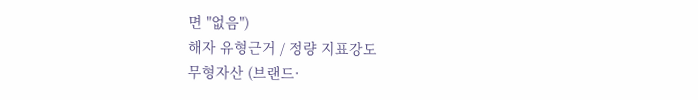면 "없음")
해자 유형근거 / 정량 지표강도
무형자산 (브랜드·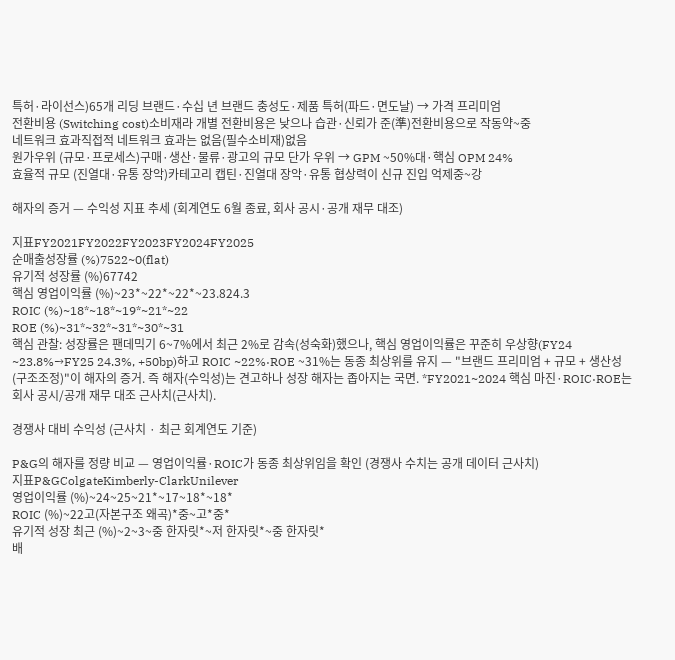특허·라이선스)65개 리딩 브랜드·수십 년 브랜드 충성도·제품 특허(파드·면도날) → 가격 프리미엄
전환비용 (Switching cost)소비재라 개별 전환비용은 낮으나 습관·신뢰가 준(準)전환비용으로 작동약~중
네트워크 효과직접적 네트워크 효과는 없음(필수소비재)없음
원가우위 (규모·프로세스)구매·생산·물류·광고의 규모 단가 우위 → GPM ~50%대·핵심 OPM 24%
효율적 규모 (진열대·유통 장악)카테고리 캡틴·진열대 장악·유통 협상력이 신규 진입 억제중~강

해자의 증거 — 수익성 지표 추세 (회계연도 6월 종료, 회사 공시·공개 재무 대조)

지표FY2021FY2022FY2023FY2024FY2025
순매출성장률 (%)7522~0(flat)
유기적 성장률 (%)67742
핵심 영업이익률 (%)~23*~22*~22*~23.824.3
ROIC (%)~18*~18*~19*~21*~22
ROE (%)~31*~32*~31*~30*~31
핵심 관찰: 성장률은 팬데믹기 6~7%에서 최근 2%로 감속(성숙화)했으나, 핵심 영업이익률은 꾸준히 우상향(FY24 ~23.8%→FY25 24.3%, +50bp)하고 ROIC ~22%·ROE ~31%는 동종 최상위를 유지 — "브랜드 프리미엄 + 규모 + 생산성(구조조정)"이 해자의 증거. 즉 해자(수익성)는 견고하나 성장 해자는 좁아지는 국면. *FY2021~2024 핵심 마진·ROIC·ROE는 회사 공시/공개 재무 대조 근사치(근사치).

경쟁사 대비 수익성 (근사치 · 최근 회계연도 기준)

P&G의 해자를 정량 비교 — 영업이익률·ROIC가 동종 최상위임을 확인 (경쟁사 수치는 공개 데이터 근사치)
지표P&GColgateKimberly-ClarkUnilever
영업이익률 (%)~24~25~21*~17~18*~18*
ROIC (%)~22고(자본구조 왜곡)*중~고*중*
유기적 성장 최근 (%)~2~3~중 한자릿*~저 한자릿*~중 한자릿*
배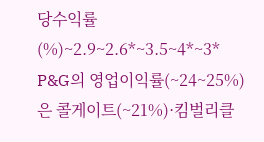당수익률 (%)~2.9~2.6*~3.5~4*~3*
P&G의 영업이익률(~24~25%)은 콜게이트(~21%)·킴벌리클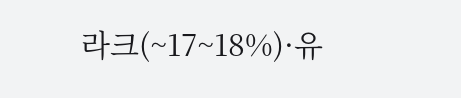라크(~17~18%)·유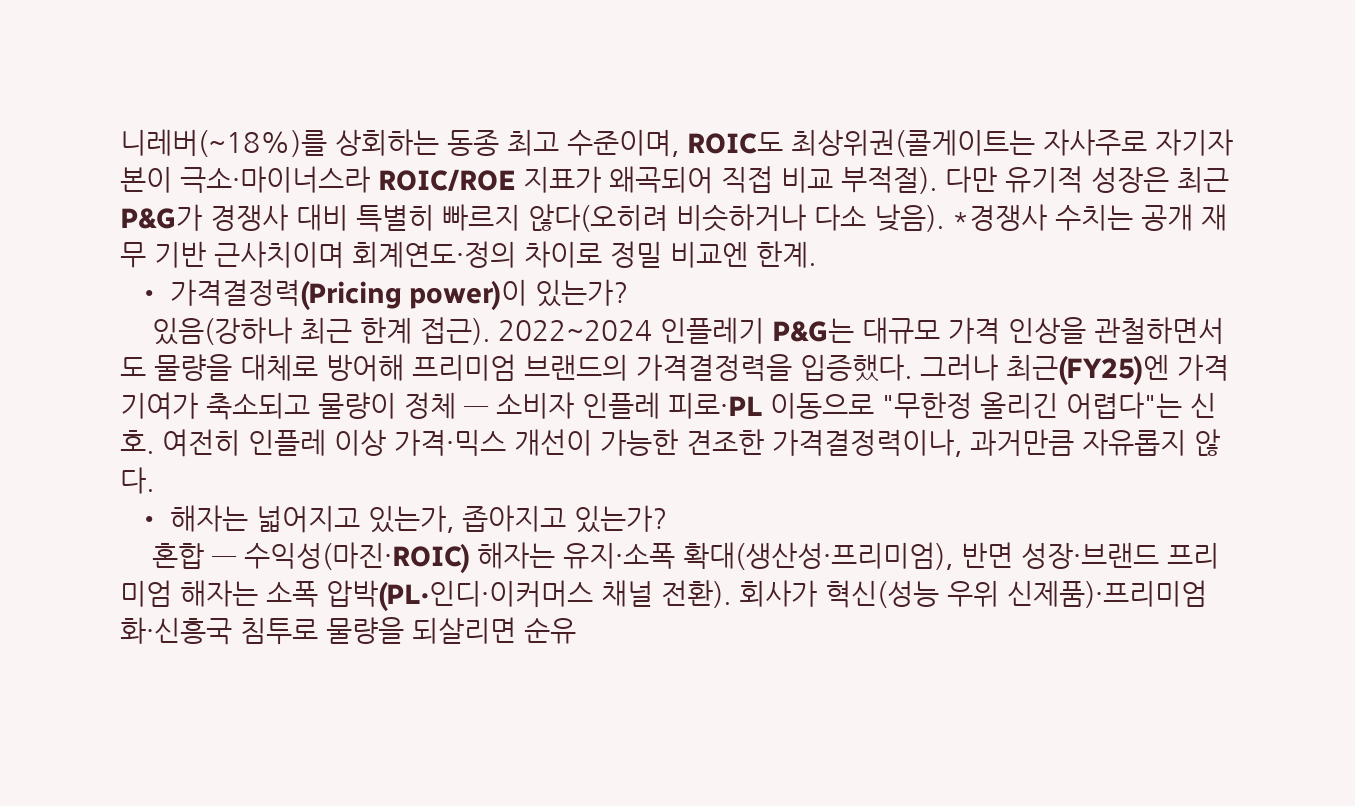니레버(~18%)를 상회하는 동종 최고 수준이며, ROIC도 최상위권(콜게이트는 자사주로 자기자본이 극소·마이너스라 ROIC/ROE 지표가 왜곡되어 직접 비교 부적절). 다만 유기적 성장은 최근 P&G가 경쟁사 대비 특별히 빠르지 않다(오히려 비슷하거나 다소 낮음). *경쟁사 수치는 공개 재무 기반 근사치이며 회계연도·정의 차이로 정밀 비교엔 한계.
  • 가격결정력(Pricing power)이 있는가?
    있음(강하나 최근 한계 접근). 2022~2024 인플레기 P&G는 대규모 가격 인상을 관철하면서도 물량을 대체로 방어해 프리미엄 브랜드의 가격결정력을 입증했다. 그러나 최근(FY25)엔 가격 기여가 축소되고 물량이 정체 — 소비자 인플레 피로·PL 이동으로 "무한정 올리긴 어렵다"는 신호. 여전히 인플레 이상 가격·믹스 개선이 가능한 견조한 가격결정력이나, 과거만큼 자유롭지 않다.
  • 해자는 넓어지고 있는가, 좁아지고 있는가?
    혼합 — 수익성(마진·ROIC) 해자는 유지·소폭 확대(생산성·프리미엄), 반면 성장·브랜드 프리미엄 해자는 소폭 압박(PL·인디·이커머스 채널 전환). 회사가 혁신(성능 우위 신제품)·프리미엄화·신흥국 침투로 물량을 되살리면 순유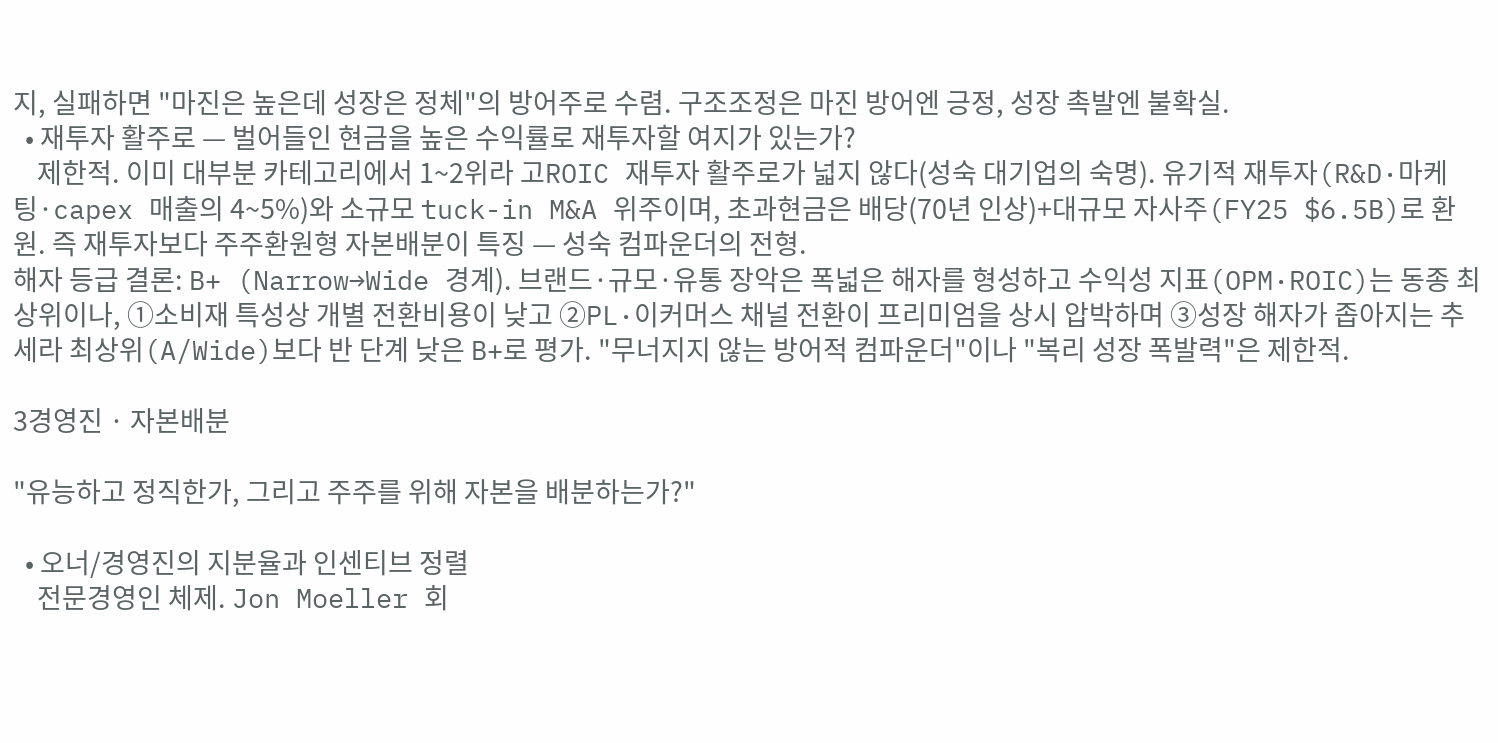지, 실패하면 "마진은 높은데 성장은 정체"의 방어주로 수렴. 구조조정은 마진 방어엔 긍정, 성장 촉발엔 불확실.
  • 재투자 활주로 — 벌어들인 현금을 높은 수익률로 재투자할 여지가 있는가?
    제한적. 이미 대부분 카테고리에서 1~2위라 고ROIC 재투자 활주로가 넓지 않다(성숙 대기업의 숙명). 유기적 재투자(R&D·마케팅·capex 매출의 4~5%)와 소규모 tuck-in M&A 위주이며, 초과현금은 배당(70년 인상)+대규모 자사주(FY25 $6.5B)로 환원. 즉 재투자보다 주주환원형 자본배분이 특징 — 성숙 컴파운더의 전형.
해자 등급 결론: B+ (Narrow→Wide 경계). 브랜드·규모·유통 장악은 폭넓은 해자를 형성하고 수익성 지표(OPM·ROIC)는 동종 최상위이나, ①소비재 특성상 개별 전환비용이 낮고 ②PL·이커머스 채널 전환이 프리미엄을 상시 압박하며 ③성장 해자가 좁아지는 추세라 최상위(A/Wide)보다 반 단계 낮은 B+로 평가. "무너지지 않는 방어적 컴파운더"이나 "복리 성장 폭발력"은 제한적.

3경영진 · 자본배분

"유능하고 정직한가, 그리고 주주를 위해 자본을 배분하는가?"

  • 오너/경영진의 지분율과 인센티브 정렬
    전문경영인 체제. Jon Moeller 회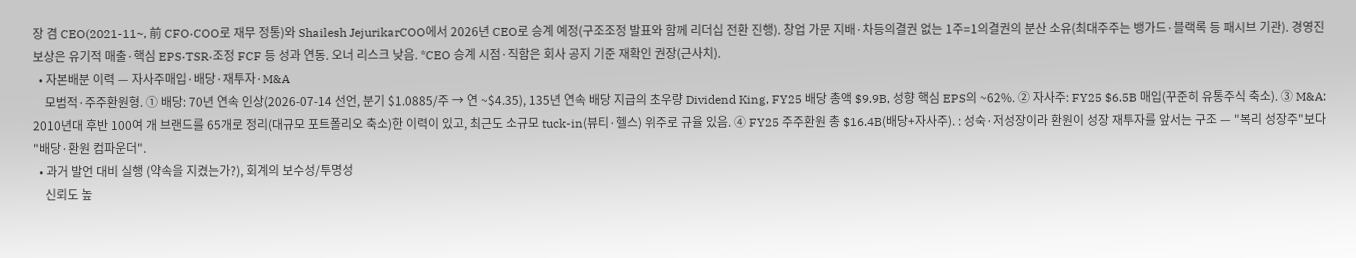장 겸 CEO(2021-11~, 前 CFO·COO로 재무 정통)와 Shailesh JejurikarCOO에서 2026년 CEO로 승계 예정(구조조정 발표와 함께 리더십 전환 진행). 창업 가문 지배·차등의결권 없는 1주=1의결권의 분산 소유(최대주주는 뱅가드·블랙록 등 패시브 기관). 경영진 보상은 유기적 매출·핵심 EPS·TSR·조정 FCF 등 성과 연동. 오너 리스크 낮음. *CEO 승계 시점·직함은 회사 공지 기준 재확인 권장(근사치).
  • 자본배분 이력 — 자사주매입·배당·재투자·M&A
    모범적·주주환원형. ① 배당: 70년 연속 인상(2026-07-14 선언, 분기 $1.0885/주 → 연 ~$4.35), 135년 연속 배당 지급의 초우량 Dividend King, FY25 배당 총액 $9.9B, 성향 핵심 EPS의 ~62%. ② 자사주: FY25 $6.5B 매입(꾸준히 유통주식 축소). ③ M&A: 2010년대 후반 100여 개 브랜드를 65개로 정리(대규모 포트폴리오 축소)한 이력이 있고, 최근도 소규모 tuck-in(뷰티·헬스) 위주로 규율 있음. ④ FY25 주주환원 총 $16.4B(배당+자사주). : 성숙·저성장이라 환원이 성장 재투자를 앞서는 구조 — "복리 성장주"보다 "배당·환원 컴파운더".
  • 과거 발언 대비 실행 (약속을 지켰는가?), 회계의 보수성/투명성
    신뢰도 높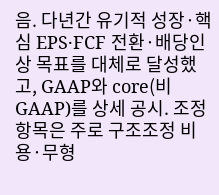음. 다년간 유기적 성장·핵심 EPS·FCF 전환·배당인상 목표를 대체로 달성했고, GAAP와 core(비GAAP)를 상세 공시. 조정 항목은 주로 구조조정 비용·무형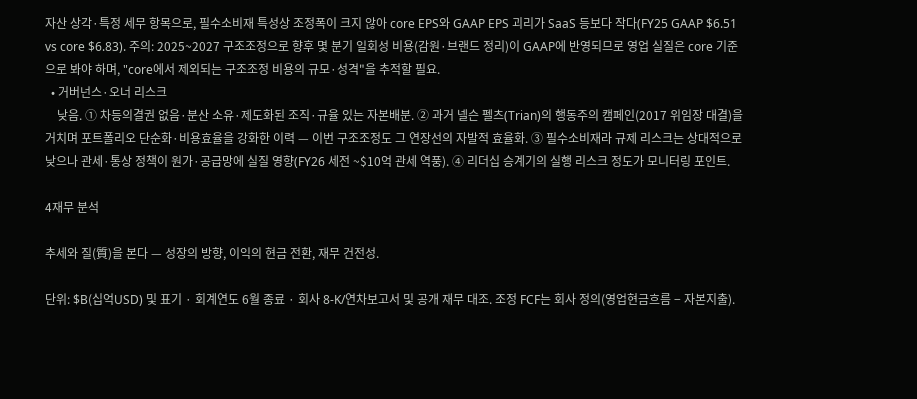자산 상각·특정 세무 항목으로, 필수소비재 특성상 조정폭이 크지 않아 core EPS와 GAAP EPS 괴리가 SaaS 등보다 작다(FY25 GAAP $6.51 vs core $6.83). 주의: 2025~2027 구조조정으로 향후 몇 분기 일회성 비용(감원·브랜드 정리)이 GAAP에 반영되므로 영업 실질은 core 기준으로 봐야 하며, "core에서 제외되는 구조조정 비용의 규모·성격"을 추적할 필요.
  • 거버넌스·오너 리스크
    낮음. ① 차등의결권 없음·분산 소유·제도화된 조직·규율 있는 자본배분. ② 과거 넬슨 펠츠(Trian)의 행동주의 캠페인(2017 위임장 대결)을 거치며 포트폴리오 단순화·비용효율을 강화한 이력 — 이번 구조조정도 그 연장선의 자발적 효율화. ③ 필수소비재라 규제 리스크는 상대적으로 낮으나 관세·통상 정책이 원가·공급망에 실질 영향(FY26 세전 ~$10억 관세 역풍). ④ 리더십 승계기의 실행 리스크 정도가 모니터링 포인트.

4재무 분석

추세와 질(質)을 본다 — 성장의 방향, 이익의 현금 전환, 재무 건전성.

단위: $B(십억USD) 및 표기 · 회계연도 6월 종료 · 회사 8-K/연차보고서 및 공개 재무 대조. 조정 FCF는 회사 정의(영업현금흐름 − 자본지출).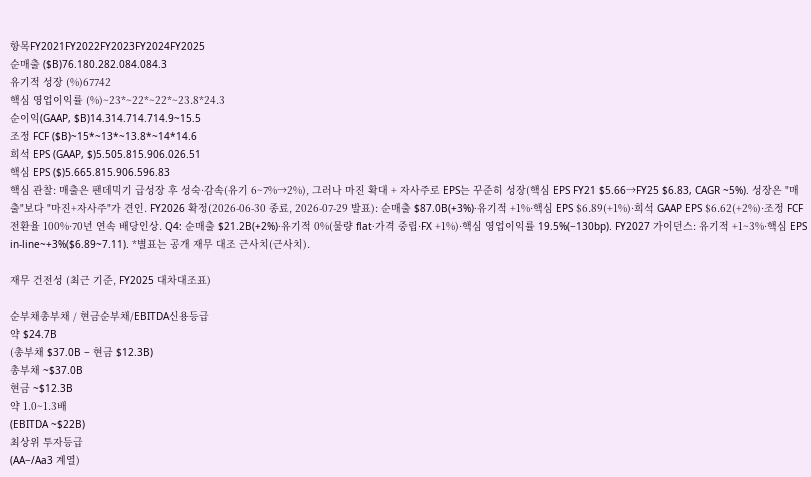항목FY2021FY2022FY2023FY2024FY2025
순매출 ($B)76.180.282.084.084.3
유기적 성장 (%)67742
핵심 영업이익률 (%)~23*~22*~22*~23.8*24.3
순이익(GAAP, $B)14.314.714.714.9~15.5
조정 FCF ($B)~15*~13*~13.8*~14*14.6
희석 EPS (GAAP, $)5.505.815.906.026.51
핵심 EPS ($)5.665.815.906.596.83
핵심 관찰: 매출은 팬데믹기 급성장 후 성숙·감속(유기 6~7%→2%), 그러나 마진 확대 + 자사주로 EPS는 꾸준히 성장(핵심 EPS FY21 $5.66→FY25 $6.83, CAGR ~5%). 성장은 "매출"보다 "마진+자사주"가 견인. FY2026 확정(2026-06-30 종료, 2026-07-29 발표): 순매출 $87.0B(+3%)·유기적 +1%·핵심 EPS $6.89(+1%)·희석 GAAP EPS $6.62(+2%)·조정 FCF 전환율 100%·70년 연속 배당인상. Q4: 순매출 $21.2B(+2%)·유기적 0%(물량 flat·가격 중립·FX +1%)·핵심 영업이익률 19.5%(−130bp). FY2027 가이던스: 유기적 +1~3%·핵심 EPS in-line~+3%($6.89~7.11). *별표는 공개 재무 대조 근사치(근사치).

재무 건전성 (최근 기준, FY2025 대차대조표)

순부채총부채 / 현금순부채/EBITDA신용등급
약 $24.7B
(총부채 $37.0B − 현금 $12.3B)
총부채 ~$37.0B
현금 ~$12.3B
약 1.0~1.3배
(EBITDA ~$22B)
최상위 투자등급
(AA−/Aa3 계열)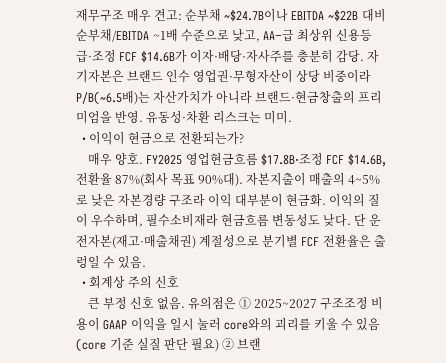재무구조 매우 견고: 순부채 ~$24.7B이나 EBITDA ~$22B 대비 순부채/EBITDA ~1배 수준으로 낮고, AA−급 최상위 신용등급·조정 FCF $14.6B가 이자·배당·자사주를 충분히 감당. 자기자본은 브랜드 인수 영업권·무형자산이 상당 비중이라 P/B(~6.5배)는 자산가치가 아니라 브랜드·현금창출의 프리미엄을 반영. 유동성·차환 리스크는 미미.
  • 이익이 현금으로 전환되는가?
    매우 양호. FY2025 영업현금흐름 $17.8B·조정 FCF $14.6B, 전환율 87%(회사 목표 90%대). 자본지출이 매출의 4~5%로 낮은 자본경량 구조라 이익 대부분이 현금화. 이익의 질이 우수하며, 필수소비재라 현금흐름 변동성도 낮다. 단 운전자본(재고·매출채권) 계절성으로 분기별 FCF 전환율은 출렁일 수 있음.
  • 회계상 주의 신호
    큰 부정 신호 없음. 유의점은 ① 2025~2027 구조조정 비용이 GAAP 이익을 일시 눌러 core와의 괴리를 키울 수 있음(core 기준 실질 판단 필요) ② 브랜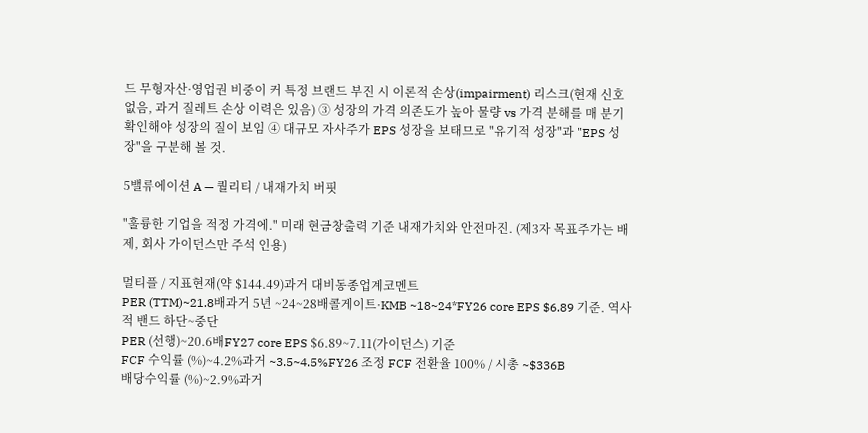드 무형자산·영업권 비중이 커 특정 브랜드 부진 시 이론적 손상(impairment) 리스크(현재 신호 없음, 과거 질레트 손상 이력은 있음) ③ 성장의 가격 의존도가 높아 물량 vs 가격 분해를 매 분기 확인해야 성장의 질이 보임 ④ 대규모 자사주가 EPS 성장을 보태므로 "유기적 성장"과 "EPS 성장"을 구분해 볼 것.

5밸류에이션 A — 퀄리티 / 내재가치 버핏

"훌륭한 기업을 적정 가격에." 미래 현금창출력 기준 내재가치와 안전마진. (제3자 목표주가는 배제, 회사 가이던스만 주석 인용)

멀티플 / 지표현재(약 $144.49)과거 대비동종업계코멘트
PER (TTM)~21.8배과거 5년 ~24~28배콜게이트·KMB ~18~24*FY26 core EPS $6.89 기준. 역사적 밴드 하단~중단
PER (선행)~20.6배FY27 core EPS $6.89~7.11(가이던스) 기준
FCF 수익률 (%)~4.2%과거 ~3.5~4.5%FY26 조정 FCF 전환율 100% / 시총 ~$336B
배당수익률 (%)~2.9%과거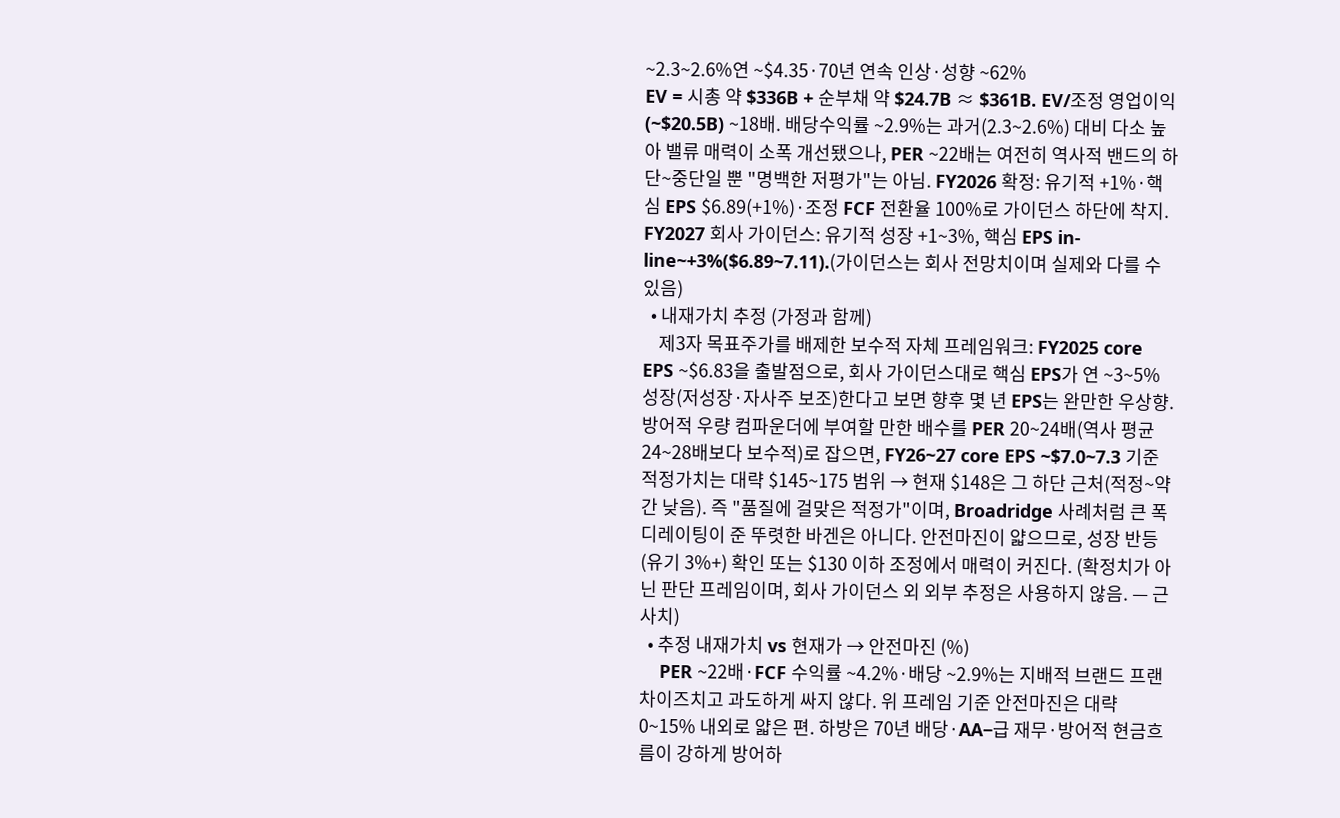~2.3~2.6%연 ~$4.35·70년 연속 인상·성향 ~62%
EV = 시총 약 $336B + 순부채 약 $24.7B ≈ $361B. EV/조정 영업이익(~$20.5B) ~18배. 배당수익률 ~2.9%는 과거(2.3~2.6%) 대비 다소 높아 밸류 매력이 소폭 개선됐으나, PER ~22배는 여전히 역사적 밴드의 하단~중단일 뿐 "명백한 저평가"는 아님. FY2026 확정: 유기적 +1%·핵심 EPS $6.89(+1%)·조정 FCF 전환율 100%로 가이던스 하단에 착지. FY2027 회사 가이던스: 유기적 성장 +1~3%, 핵심 EPS in-line~+3%($6.89~7.11).(가이던스는 회사 전망치이며 실제와 다를 수 있음)
  • 내재가치 추정 (가정과 함께)
    제3자 목표주가를 배제한 보수적 자체 프레임워크: FY2025 core EPS ~$6.83을 출발점으로, 회사 가이던스대로 핵심 EPS가 연 ~3~5% 성장(저성장·자사주 보조)한다고 보면 향후 몇 년 EPS는 완만한 우상향. 방어적 우량 컴파운더에 부여할 만한 배수를 PER 20~24배(역사 평균 24~28배보다 보수적)로 잡으면, FY26~27 core EPS ~$7.0~7.3 기준 적정가치는 대략 $145~175 범위 → 현재 $148은 그 하단 근처(적정~약간 낮음). 즉 "품질에 걸맞은 적정가"이며, Broadridge 사례처럼 큰 폭 디레이팅이 준 뚜렷한 바겐은 아니다. 안전마진이 얇으므로, 성장 반등(유기 3%+) 확인 또는 $130 이하 조정에서 매력이 커진다. (확정치가 아닌 판단 프레임이며, 회사 가이던스 외 외부 추정은 사용하지 않음. — 근사치)
  • 추정 내재가치 vs 현재가 → 안전마진 (%)
    PER ~22배·FCF 수익률 ~4.2%·배당 ~2.9%는 지배적 브랜드 프랜차이즈치고 과도하게 싸지 않다. 위 프레임 기준 안전마진은 대략 0~15% 내외로 얇은 편. 하방은 70년 배당·AA−급 재무·방어적 현금흐름이 강하게 방어하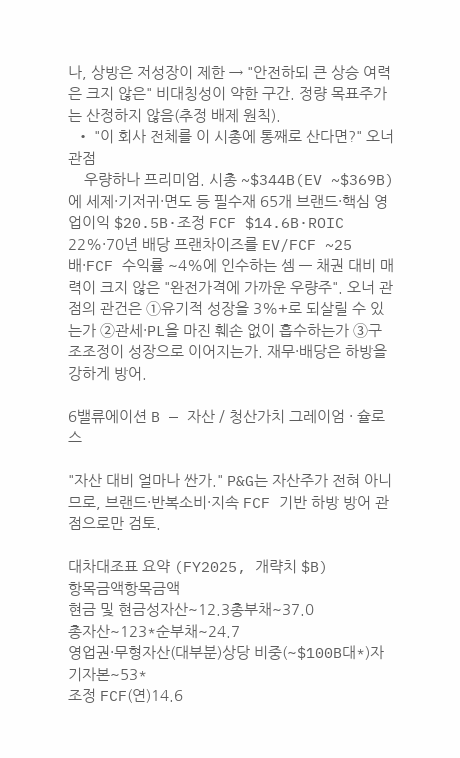나, 상방은 저성장이 제한 → "안전하되 큰 상승 여력은 크지 않은" 비대칭성이 약한 구간. 정량 목표주가는 산정하지 않음(추정 배제 원칙).
  • "이 회사 전체를 이 시총에 통째로 산다면?" 오너 관점
    우량하나 프리미엄. 시총 ~$344B(EV ~$369B)에 세제·기저귀·면도 등 필수재 65개 브랜드·핵심 영업이익 $20.5B·조정 FCF $14.6B·ROIC 22%·70년 배당 프랜차이즈를 EV/FCF ~25배·FCF 수익률 ~4%에 인수하는 셈 — 채권 대비 매력이 크지 않은 "완전가격에 가까운 우량주". 오너 관점의 관건은 ①유기적 성장을 3%+로 되살릴 수 있는가 ②관세·PL을 마진 훼손 없이 흡수하는가 ③구조조정이 성장으로 이어지는가. 재무·배당은 하방을 강하게 방어.

6밸류에이션 B — 자산 / 청산가치 그레이엄 · 슐로스

"자산 대비 얼마나 싼가." P&G는 자산주가 전혀 아니므로, 브랜드·반복소비·지속 FCF 기반 하방 방어 관점으로만 검토.

대차대조표 요약 (FY2025, 개략치 $B)
항목금액항목금액
현금 및 현금성자산~12.3총부채~37.0
총자산~123*순부채~24.7
영업권·무형자산(대부분)상당 비중(~$100B대*)자기자본~53*
조정 FCF(연)14.6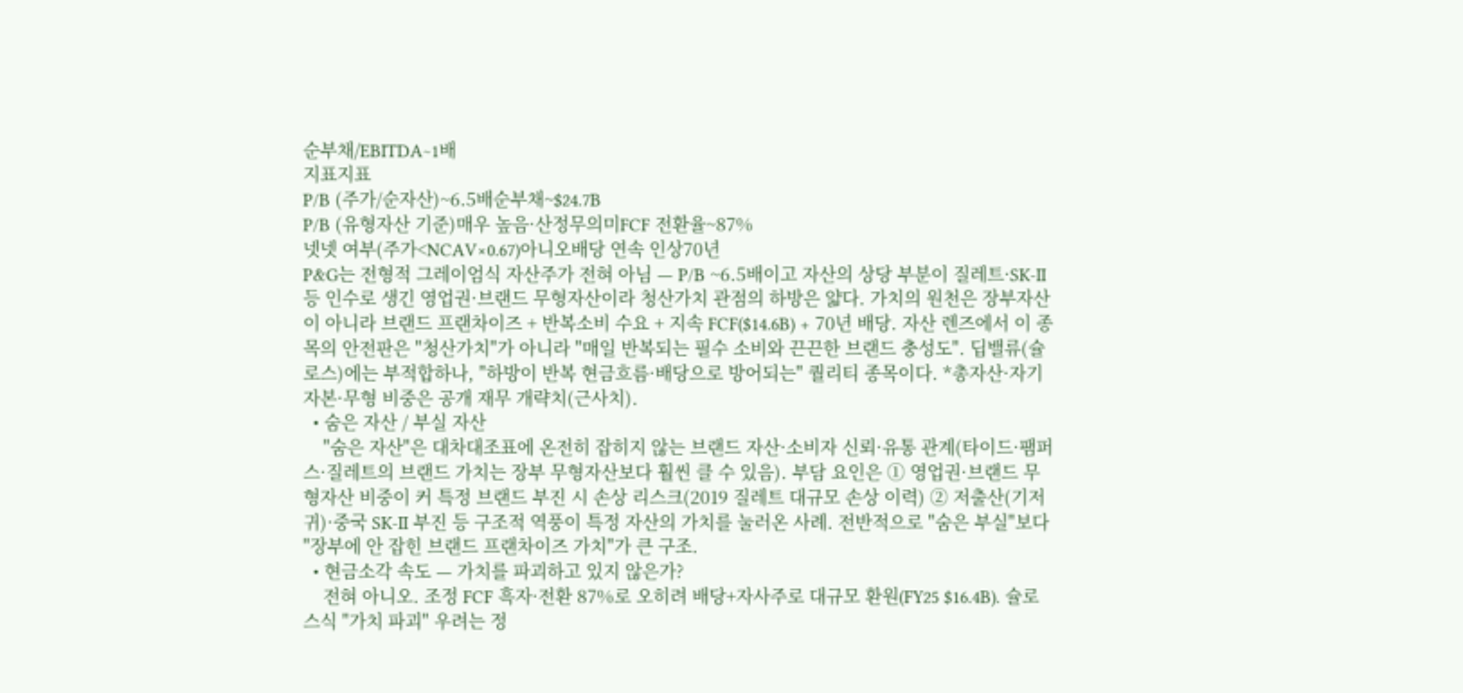순부채/EBITDA~1배
지표지표
P/B (주가/순자산)~6.5배순부채~$24.7B
P/B (유형자산 기준)매우 높음·산정무의미FCF 전환율~87%
넷넷 여부(주가<NCAV×0.67)아니오배당 연속 인상70년
P&G는 전형적 그레이엄식 자산주가 전혀 아님 — P/B ~6.5배이고 자산의 상당 부분이 질레트·SK-II 등 인수로 생긴 영업권·브랜드 무형자산이라 청산가치 관점의 하방은 얇다. 가치의 원천은 장부자산이 아니라 브랜드 프랜차이즈 + 반복소비 수요 + 지속 FCF($14.6B) + 70년 배당. 자산 렌즈에서 이 종목의 안전판은 "청산가치"가 아니라 "매일 반복되는 필수 소비와 끈끈한 브랜드 충성도". 딥밸류(슐로스)에는 부적합하나, "하방이 반복 현금흐름·배당으로 방어되는" 퀄리티 종목이다. *총자산·자기자본·무형 비중은 공개 재무 개략치(근사치).
  • 숨은 자산 / 부실 자산
    "숨은 자산"은 대차대조표에 온전히 잡히지 않는 브랜드 자산·소비자 신뢰·유통 관계(타이드·팸퍼스·질레트의 브랜드 가치는 장부 무형자산보다 훨씬 클 수 있음). 부담 요인은 ① 영업권·브랜드 무형자산 비중이 커 특정 브랜드 부진 시 손상 리스크(2019 질레트 대규모 손상 이력) ② 저출산(기저귀)·중국 SK-II 부진 등 구조적 역풍이 특정 자산의 가치를 눌러온 사례. 전반적으로 "숨은 부실"보다 "장부에 안 잡힌 브랜드 프랜차이즈 가치"가 큰 구조.
  • 현금소각 속도 — 가치를 파괴하고 있지 않은가?
    전혀 아니오. 조정 FCF 흑자·전환 87%로 오히려 배당+자사주로 대규모 환원(FY25 $16.4B). 슐로스식 "가치 파괴" 우려는 정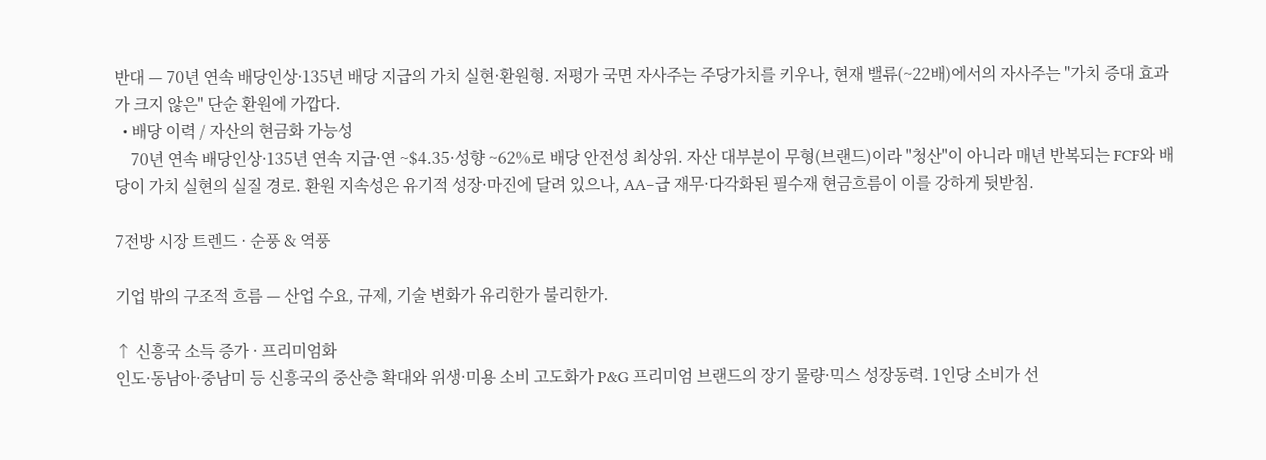반대 — 70년 연속 배당인상·135년 배당 지급의 가치 실현·환원형. 저평가 국면 자사주는 주당가치를 키우나, 현재 밸류(~22배)에서의 자사주는 "가치 증대 효과가 크지 않은" 단순 환원에 가깝다.
  • 배당 이력 / 자산의 현금화 가능성
    70년 연속 배당인상·135년 연속 지급·연 ~$4.35·성향 ~62%로 배당 안전성 최상위. 자산 대부분이 무형(브랜드)이라 "청산"이 아니라 매년 반복되는 FCF와 배당이 가치 실현의 실질 경로. 환원 지속성은 유기적 성장·마진에 달려 있으나, AA−급 재무·다각화된 필수재 현금흐름이 이를 강하게 뒷받침.

7전방 시장 트렌드 · 순풍 & 역풍

기업 밖의 구조적 흐름 — 산업 수요, 규제, 기술 변화가 유리한가 불리한가.

↑ 신흥국 소득 증가 · 프리미엄화
인도·동남아·중남미 등 신흥국의 중산층 확대와 위생·미용 소비 고도화가 P&G 프리미엄 브랜드의 장기 물량·믹스 성장동력. 1인당 소비가 선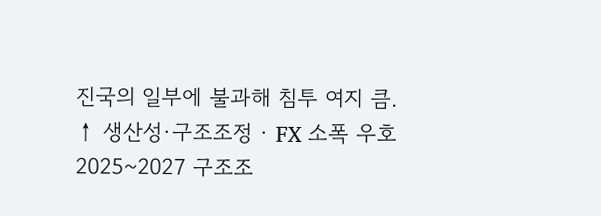진국의 일부에 불과해 침투 여지 큼.
↑ 생산성·구조조정 · FX 소폭 우호
2025~2027 구조조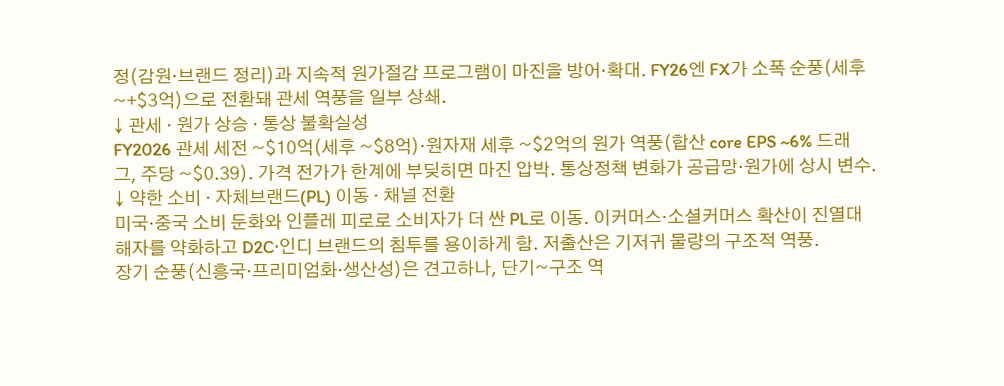정(감원·브랜드 정리)과 지속적 원가절감 프로그램이 마진을 방어·확대. FY26엔 FX가 소폭 순풍(세후 ~+$3억)으로 전환돼 관세 역풍을 일부 상쇄.
↓ 관세 · 원가 상승 · 통상 불확실성
FY2026 관세 세전 ~$10억(세후 ~$8억)·원자재 세후 ~$2억의 원가 역풍(합산 core EPS ~6% 드래그, 주당 ~$0.39). 가격 전가가 한계에 부딪히면 마진 압박. 통상정책 변화가 공급망·원가에 상시 변수.
↓ 약한 소비 · 자체브랜드(PL) 이동 · 채널 전환
미국·중국 소비 둔화와 인플레 피로로 소비자가 더 싼 PL로 이동. 이커머스·소셜커머스 확산이 진열대 해자를 약화하고 D2C·인디 브랜드의 침투를 용이하게 함. 저출산은 기저귀 물량의 구조적 역풍.
장기 순풍(신흥국·프리미엄화·생산성)은 견고하나, 단기~구조 역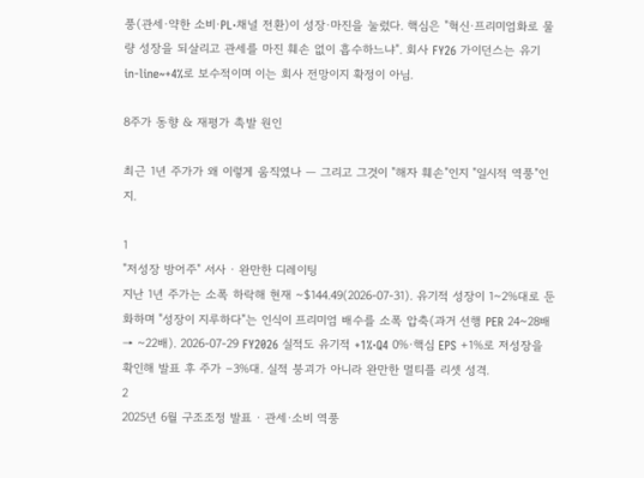풍(관세·약한 소비·PL·채널 전환)이 성장·마진을 눌렀다. 핵심은 "혁신·프리미엄화로 물량 성장을 되살리고 관세를 마진 훼손 없이 흡수하느냐". 회사 FY26 가이던스는 유기 in-line~+4%로 보수적이며 이는 회사 전망이지 확정이 아님.

8주가 동향 & 재평가 촉발 원인

최근 1년 주가가 왜 이렇게 움직였나 — 그리고 그것이 "해자 훼손"인지 "일시적 역풍"인지.

1
"저성장 방어주" 서사 · 완만한 디레이팅
지난 1년 주가는 소폭 하락해 현재 ~$144.49(2026-07-31). 유기적 성장이 1~2%대로 둔화하며 "성장이 지루하다"는 인식이 프리미엄 배수를 소폭 압축(과거 선행 PER 24~28배 → ~22배). 2026-07-29 FY2026 실적도 유기적 +1%·Q4 0%·핵심 EPS +1%로 저성장을 확인해 발표 후 주가 −3%대. 실적 붕괴가 아니라 완만한 멀티플 리셋 성격.
2
2025년 6월 구조조정 발표 · 관세·소비 역풍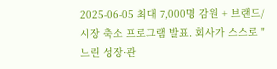2025-06-05 최대 7,000명 감원 + 브랜드/시장 축소 프로그램 발표. 회사가 스스로 "느린 성장·관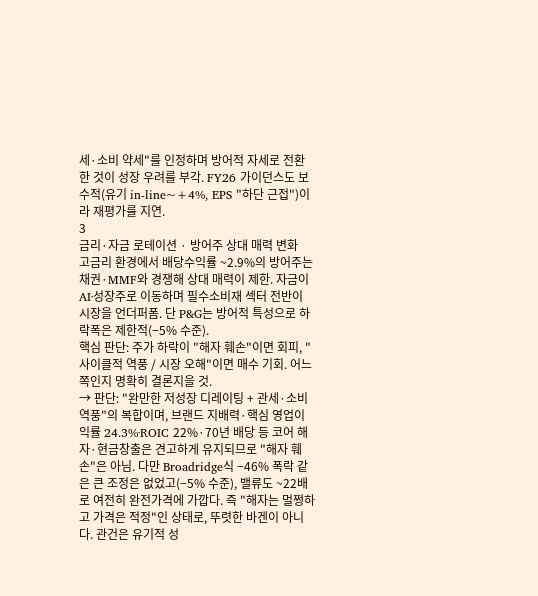세·소비 약세"를 인정하며 방어적 자세로 전환한 것이 성장 우려를 부각. FY26 가이던스도 보수적(유기 in-line~+4%, EPS "하단 근접")이라 재평가를 지연.
3
금리·자금 로테이션 · 방어주 상대 매력 변화
고금리 환경에서 배당수익률 ~2.9%의 방어주는 채권·MMF와 경쟁해 상대 매력이 제한. 자금이 AI·성장주로 이동하며 필수소비재 섹터 전반이 시장을 언더퍼폼. 단 P&G는 방어적 특성으로 하락폭은 제한적(−5% 수준).
핵심 판단: 주가 하락이 "해자 훼손"이면 회피, "사이클적 역풍 / 시장 오해"이면 매수 기회. 어느 쪽인지 명확히 결론지을 것.
→ 판단: "완만한 저성장 디레이팅 + 관세·소비 역풍"의 복합이며, 브랜드 지배력·핵심 영업이익률 24.3%·ROIC 22%·70년 배당 등 코어 해자·현금창출은 견고하게 유지되므로 "해자 훼손"은 아님. 다만 Broadridge식 −46% 폭락 같은 큰 조정은 없었고(−5% 수준), 밸류도 ~22배로 여전히 완전가격에 가깝다. 즉 "해자는 멀쩡하고 가격은 적정"인 상태로, 뚜렷한 바겐이 아니다. 관건은 유기적 성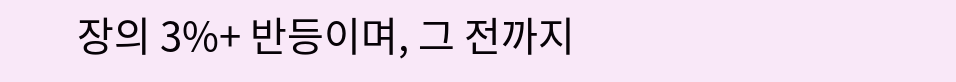장의 3%+ 반등이며, 그 전까지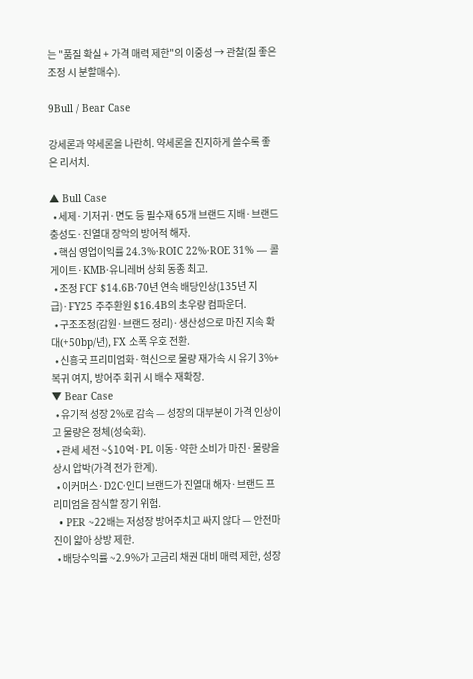는 "품질 확실 + 가격 매력 제한"의 이중성 → 관찰(질 좋은 조정 시 분할매수).

9Bull / Bear Case

강세론과 약세론을 나란히. 약세론을 진지하게 쓸수록 좋은 리서치.

▲ Bull Case
  • 세제·기저귀·면도 등 필수재 65개 브랜드 지배·브랜드 충성도·진열대 장악의 방어적 해자.
  • 핵심 영업이익률 24.3%·ROIC 22%·ROE 31% — 콜게이트·KMB·유니레버 상회 동종 최고.
  • 조정 FCF $14.6B·70년 연속 배당인상(135년 지급)·FY25 주주환원 $16.4B의 초우량 컴파운더.
  • 구조조정(감원·브랜드 정리)·생산성으로 마진 지속 확대(+50bp/년), FX 소폭 우호 전환.
  • 신흥국 프리미엄화·혁신으로 물량 재가속 시 유기 3%+ 복귀 여지, 방어주 회귀 시 배수 재확장.
▼ Bear Case
  • 유기적 성장 2%로 감속 — 성장의 대부분이 가격 인상이고 물량은 정체(성숙화).
  • 관세 세전 ~$10억·PL 이동·약한 소비가 마진·물량을 상시 압박(가격 전가 한계).
  • 이커머스·D2C·인디 브랜드가 진열대 해자·브랜드 프리미엄을 잠식할 장기 위험.
  • PER ~22배는 저성장 방어주치고 싸지 않다 — 안전마진이 얇아 상방 제한.
  • 배당수익률 ~2.9%가 고금리 채권 대비 매력 제한, 성장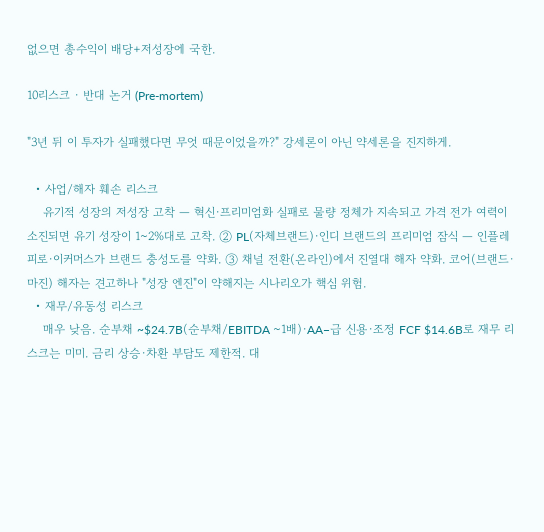없으면 총수익이 배당+저성장에 국한.

10리스크 · 반대 논거 (Pre-mortem)

"3년 뒤 이 투자가 실패했다면 무엇 때문이었을까?" 강세론이 아닌 약세론을 진지하게.

  • 사업/해자 훼손 리스크
    유기적 성장의 저성장 고착 — 혁신·프리미엄화 실패로 물량 정체가 지속되고 가격 전가 여력이 소진되면 유기 성장이 1~2%대로 고착. ② PL(자체브랜드)·인디 브랜드의 프리미엄 잠식 — 인플레 피로·이커머스가 브랜드 충성도를 약화. ③ 채널 전환(온라인)에서 진열대 해자 약화. 코어(브랜드·마진) 해자는 견고하나 "성장 엔진"이 약해지는 시나리오가 핵심 위험.
  • 재무/유동성 리스크
    매우 낮음. 순부채 ~$24.7B(순부채/EBITDA ~1배)·AA−급 신용·조정 FCF $14.6B로 재무 리스크는 미미. 금리 상승·차환 부담도 제한적. 대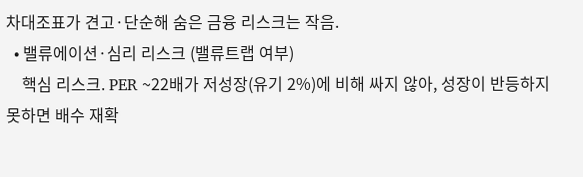차대조표가 견고·단순해 숨은 금융 리스크는 작음.
  • 밸류에이션·심리 리스크 (밸류트랩 여부)
    핵심 리스크. PER ~22배가 저성장(유기 2%)에 비해 싸지 않아, 성장이 반등하지 못하면 배수 재확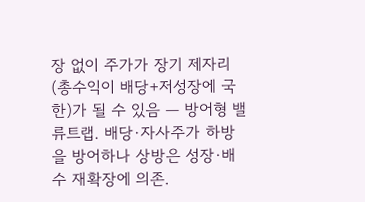장 없이 주가가 장기 제자리(총수익이 배당+저성장에 국한)가 될 수 있음 — 방어형 밸류트랩. 배당·자사주가 하방을 방어하나 상방은 성장·배수 재확장에 의존.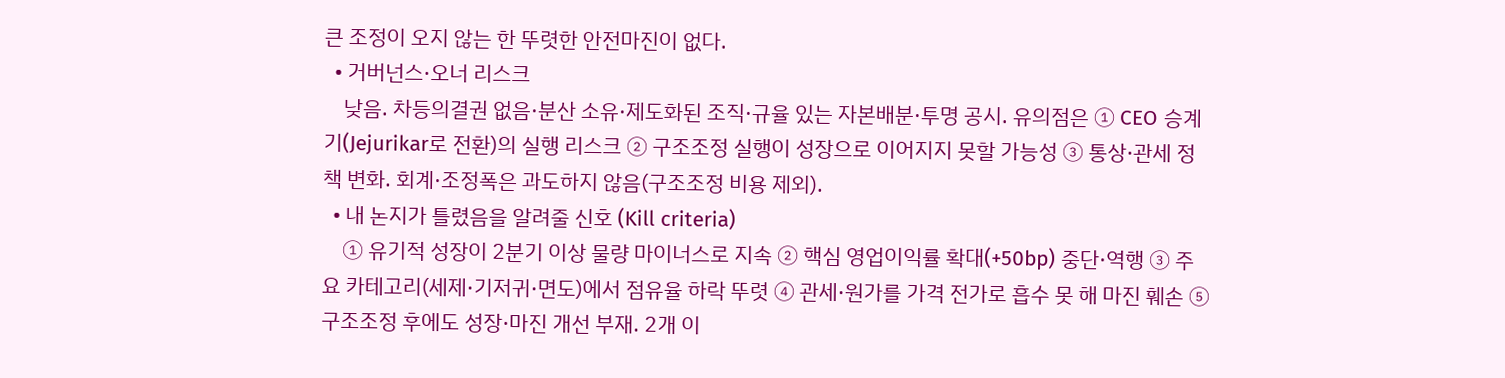큰 조정이 오지 않는 한 뚜렷한 안전마진이 없다.
  • 거버넌스·오너 리스크
    낮음. 차등의결권 없음·분산 소유·제도화된 조직·규율 있는 자본배분·투명 공시. 유의점은 ① CEO 승계기(Jejurikar로 전환)의 실행 리스크 ② 구조조정 실행이 성장으로 이어지지 못할 가능성 ③ 통상·관세 정책 변화. 회계·조정폭은 과도하지 않음(구조조정 비용 제외).
  • 내 논지가 틀렸음을 알려줄 신호 (Kill criteria)
    ① 유기적 성장이 2분기 이상 물량 마이너스로 지속 ② 핵심 영업이익률 확대(+50bp) 중단·역행 ③ 주요 카테고리(세제·기저귀·면도)에서 점유율 하락 뚜렷 ④ 관세·원가를 가격 전가로 흡수 못 해 마진 훼손 ⑤ 구조조정 후에도 성장·마진 개선 부재. 2개 이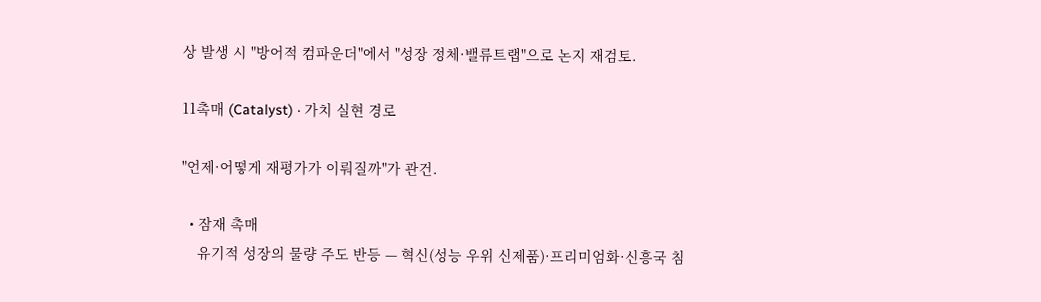상 발생 시 "방어적 컴파운더"에서 "성장 정체·밸류트랩"으로 논지 재검토.

11촉매 (Catalyst) · 가치 실현 경로

"언제·어떻게 재평가가 이뤄질까"가 관건.

  • 잠재 촉매
    유기적 성장의 물량 주도 반등 — 혁신(성능 우위 신제품)·프리미엄화·신흥국 침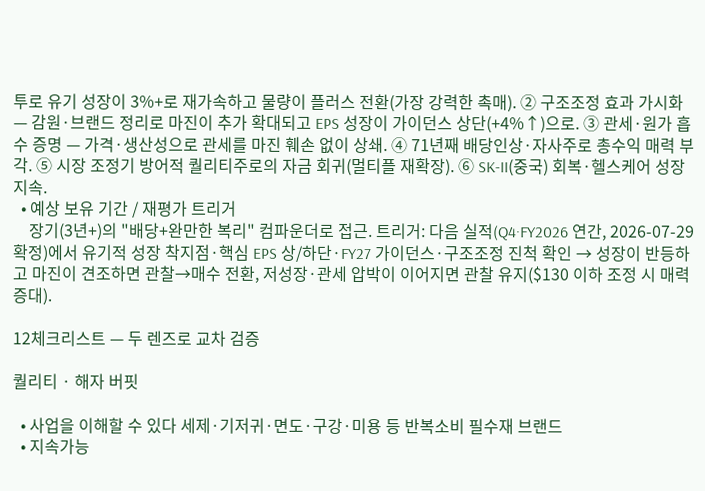투로 유기 성장이 3%+로 재가속하고 물량이 플러스 전환(가장 강력한 촉매). ② 구조조정 효과 가시화 — 감원·브랜드 정리로 마진이 추가 확대되고 EPS 성장이 가이던스 상단(+4%↑)으로. ③ 관세·원가 흡수 증명 — 가격·생산성으로 관세를 마진 훼손 없이 상쇄. ④ 71년째 배당인상·자사주로 총수익 매력 부각. ⑤ 시장 조정기 방어적 퀄리티주로의 자금 회귀(멀티플 재확장). ⑥ SK-II(중국) 회복·헬스케어 성장 지속.
  • 예상 보유 기간 / 재평가 트리거
    장기(3년+)의 "배당+완만한 복리" 컴파운더로 접근. 트리거: 다음 실적(Q4·FY2026 연간, 2026-07-29 확정)에서 유기적 성장 착지점·핵심 EPS 상/하단·FY27 가이던스·구조조정 진척 확인 → 성장이 반등하고 마진이 견조하면 관찰→매수 전환, 저성장·관세 압박이 이어지면 관찰 유지($130 이하 조정 시 매력 증대).

12체크리스트 — 두 렌즈로 교차 검증

퀄리티 · 해자 버핏

  • 사업을 이해할 수 있다 세제·기저귀·면도·구강·미용 등 반복소비 필수재 브랜드
  • 지속가능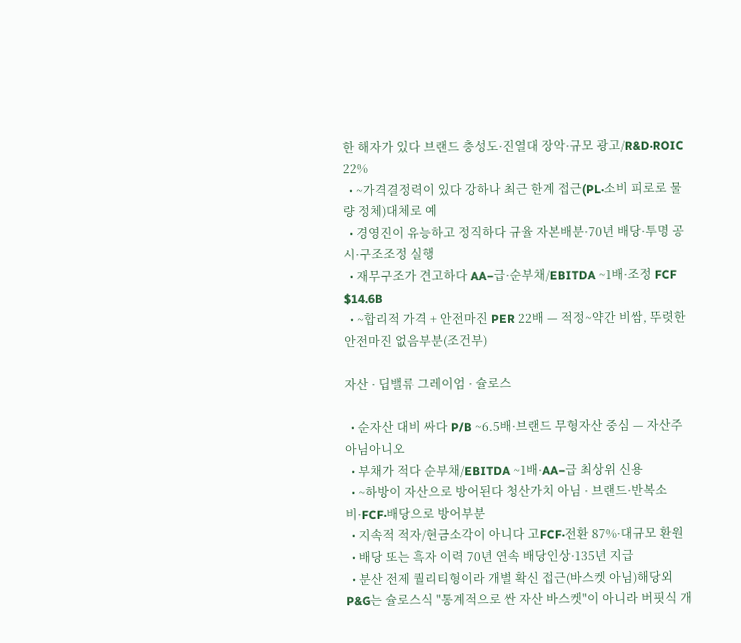한 해자가 있다 브랜드 충성도·진열대 장악·규모 광고/R&D·ROIC 22%
  • ~가격결정력이 있다 강하나 최근 한계 접근(PL·소비 피로로 물량 정체)대체로 예
  • 경영진이 유능하고 정직하다 규율 자본배분·70년 배당·투명 공시·구조조정 실행
  • 재무구조가 견고하다 AA−급·순부채/EBITDA ~1배·조정 FCF $14.6B
  • ~합리적 가격 + 안전마진 PER 22배 — 적정~약간 비쌈, 뚜렷한 안전마진 없음부분(조건부)

자산 · 딥밸류 그레이엄 · 슐로스

  • 순자산 대비 싸다 P/B ~6.5배·브랜드 무형자산 중심 — 자산주 아님아니오
  • 부채가 적다 순부채/EBITDA ~1배·AA−급 최상위 신용
  • ~하방이 자산으로 방어된다 청산가치 아님 · 브랜드·반복소비·FCF·배당으로 방어부분
  • 지속적 적자/현금소각이 아니다 고FCF·전환 87%·대규모 환원
  • 배당 또는 흑자 이력 70년 연속 배당인상·135년 지급
  • 분산 전제 퀄리티형이라 개별 확신 접근(바스켓 아님)해당외
P&G는 슐로스식 "통계적으로 싼 자산 바스켓"이 아니라 버핏식 개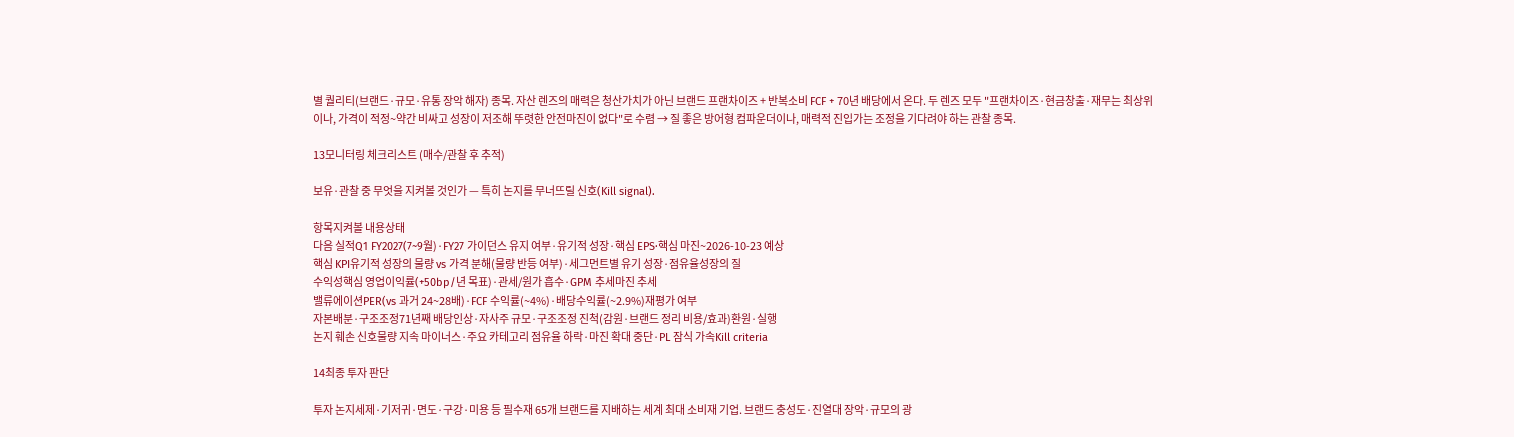별 퀄리티(브랜드·규모·유통 장악 해자) 종목. 자산 렌즈의 매력은 청산가치가 아닌 브랜드 프랜차이즈 + 반복소비 FCF + 70년 배당에서 온다. 두 렌즈 모두 "프랜차이즈·현금창출·재무는 최상위이나, 가격이 적정~약간 비싸고 성장이 저조해 뚜렷한 안전마진이 없다"로 수렴 → 질 좋은 방어형 컴파운더이나, 매력적 진입가는 조정을 기다려야 하는 관찰 종목.

13모니터링 체크리스트 (매수/관찰 후 추적)

보유·관찰 중 무엇을 지켜볼 것인가 — 특히 논지를 무너뜨릴 신호(Kill signal).

항목지켜볼 내용상태
다음 실적Q1 FY2027(7~9월)·FY27 가이던스 유지 여부·유기적 성장·핵심 EPS·핵심 마진~2026-10-23 예상
핵심 KPI유기적 성장의 물량 vs 가격 분해(물량 반등 여부)·세그먼트별 유기 성장·점유율성장의 질
수익성핵심 영업이익률(+50bp/년 목표)·관세/원가 흡수·GPM 추세마진 추세
밸류에이션PER(vs 과거 24~28배)·FCF 수익률(~4%)·배당수익률(~2.9%)재평가 여부
자본배분·구조조정71년째 배당인상·자사주 규모·구조조정 진척(감원·브랜드 정리 비용/효과)환원·실행
논지 훼손 신호물량 지속 마이너스·주요 카테고리 점유율 하락·마진 확대 중단·PL 잠식 가속Kill criteria

14최종 투자 판단

투자 논지세제·기저귀·면도·구강·미용 등 필수재 65개 브랜드를 지배하는 세계 최대 소비재 기업. 브랜드 충성도·진열대 장악·규모의 광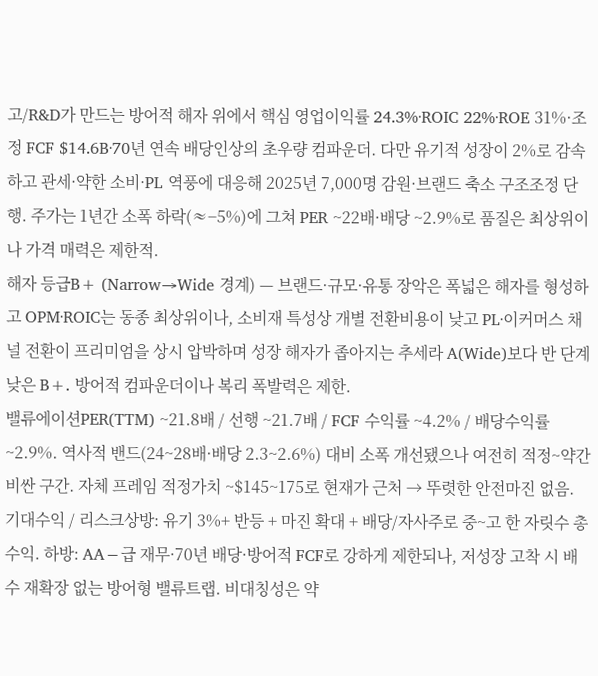고/R&D가 만드는 방어적 해자 위에서 핵심 영업이익률 24.3%·ROIC 22%·ROE 31%·조정 FCF $14.6B·70년 연속 배당인상의 초우량 컴파운더. 다만 유기적 성장이 2%로 감속하고 관세·약한 소비·PL 역풍에 대응해 2025년 7,000명 감원·브랜드 축소 구조조정 단행. 주가는 1년간 소폭 하락(≈−5%)에 그쳐 PER ~22배·배당 ~2.9%로 품질은 최상위이나 가격 매력은 제한적.
해자 등급B+ (Narrow→Wide 경계) — 브랜드·규모·유통 장악은 폭넓은 해자를 형성하고 OPM·ROIC는 동종 최상위이나, 소비재 특성상 개별 전환비용이 낮고 PL·이커머스 채널 전환이 프리미엄을 상시 압박하며 성장 해자가 좁아지는 추세라 A(Wide)보다 반 단계 낮은 B+. 방어적 컴파운더이나 복리 폭발력은 제한.
밸류에이션PER(TTM) ~21.8배 / 선행 ~21.7배 / FCF 수익률 ~4.2% / 배당수익률 ~2.9%. 역사적 밴드(24~28배·배당 2.3~2.6%) 대비 소폭 개선됐으나 여전히 적정~약간 비싼 구간. 자체 프레임 적정가치 ~$145~175로 현재가 근처 → 뚜렷한 안전마진 없음.
기대수익 / 리스크상방: 유기 3%+ 반등 + 마진 확대 + 배당/자사주로 중~고 한 자릿수 총수익. 하방: AA−급 재무·70년 배당·방어적 FCF로 강하게 제한되나, 저성장 고착 시 배수 재확장 없는 방어형 밸류트랩. 비대칭성은 약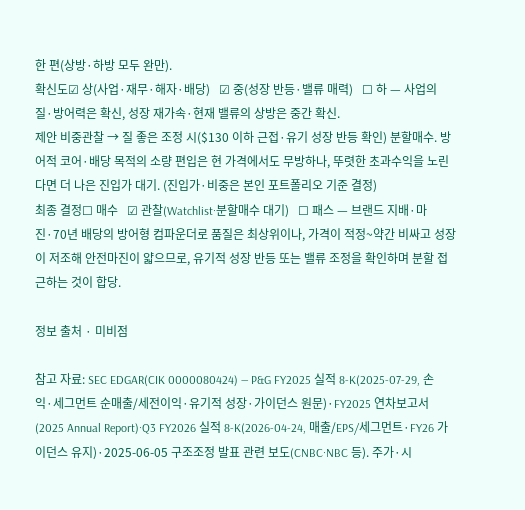한 편(상방·하방 모두 완만).
확신도☑ 상(사업·재무·해자·배당)   ☑ 중(성장 반등·밸류 매력)   ☐ 하 — 사업의 질·방어력은 확신, 성장 재가속·현재 밸류의 상방은 중간 확신.
제안 비중관찰 → 질 좋은 조정 시($130 이하 근접·유기 성장 반등 확인) 분할매수. 방어적 코어·배당 목적의 소량 편입은 현 가격에서도 무방하나, 뚜렷한 초과수익을 노린다면 더 나은 진입가 대기. (진입가·비중은 본인 포트폴리오 기준 결정)
최종 결정☐ 매수   ☑ 관찰(Watchlist·분할매수 대기)   ☐ 패스 — 브랜드 지배·마진·70년 배당의 방어형 컴파운더로 품질은 최상위이나, 가격이 적정~약간 비싸고 성장이 저조해 안전마진이 얇으므로, 유기적 성장 반등 또는 밸류 조정을 확인하며 분할 접근하는 것이 합당.

정보 출처 · 미비점

참고 자료: SEC EDGAR(CIK 0000080424) — P&G FY2025 실적 8-K(2025-07-29, 손익·세그먼트 순매출/세전이익·유기적 성장·가이던스 원문)·FY2025 연차보고서(2025 Annual Report)·Q3 FY2026 실적 8-K(2026-04-24, 매출/EPS/세그먼트·FY26 가이던스 유지)·2025-06-05 구조조정 발표 관련 보도(CNBC·NBC 등). 주가·시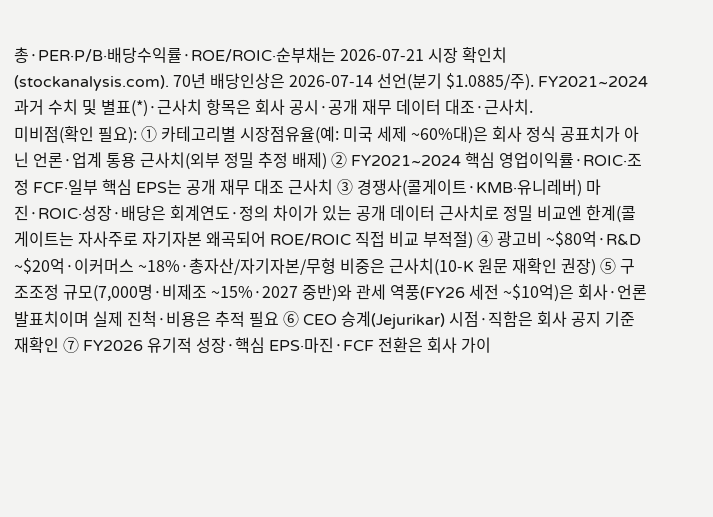총·PER·P/B·배당수익률·ROE/ROIC·순부채는 2026-07-21 시장 확인치(stockanalysis.com). 70년 배당인상은 2026-07-14 선언(분기 $1.0885/주). FY2021~2024 과거 수치 및 별표(*)·근사치 항목은 회사 공시·공개 재무 데이터 대조·근사치.
미비점(확인 필요): ① 카테고리별 시장점유율(예: 미국 세제 ~60%대)은 회사 정식 공표치가 아닌 언론·업계 통용 근사치(외부 정밀 추정 배제) ② FY2021~2024 핵심 영업이익률·ROIC·조정 FCF·일부 핵심 EPS는 공개 재무 대조 근사치 ③ 경쟁사(콜게이트·KMB·유니레버) 마진·ROIC·성장·배당은 회계연도·정의 차이가 있는 공개 데이터 근사치로 정밀 비교엔 한계(콜게이트는 자사주로 자기자본 왜곡되어 ROE/ROIC 직접 비교 부적절) ④ 광고비 ~$80억·R&D ~$20억·이커머스 ~18%·총자산/자기자본/무형 비중은 근사치(10-K 원문 재확인 권장) ⑤ 구조조정 규모(7,000명·비제조 ~15%·2027 중반)와 관세 역풍(FY26 세전 ~$10억)은 회사·언론 발표치이며 실제 진척·비용은 추적 필요 ⑥ CEO 승계(Jejurikar) 시점·직함은 회사 공지 기준 재확인 ⑦ FY2026 유기적 성장·핵심 EPS·마진·FCF 전환은 회사 가이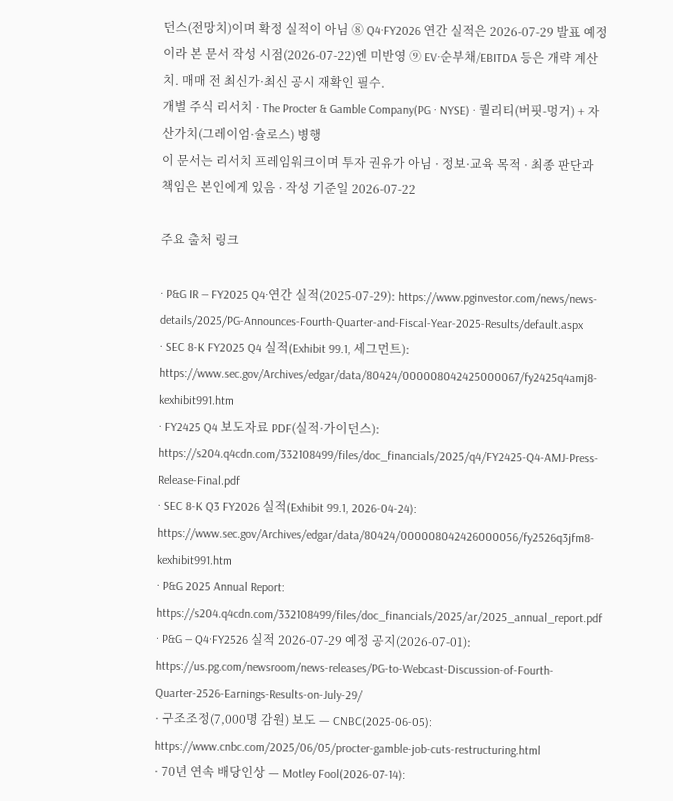던스(전망치)이며 확정 실적이 아님 ⑧ Q4·FY2026 연간 실적은 2026-07-29 발표 예정이라 본 문서 작성 시점(2026-07-22)엔 미반영 ⑨ EV·순부채/EBITDA 등은 개략 계산치. 매매 전 최신가·최신 공시 재확인 필수.
개별 주식 리서치 · The Procter & Gamble Company(PG · NYSE) · 퀄리티(버핏-멍거) + 자산가치(그레이엄·슐로스) 병행
이 문서는 리서치 프레임워크이며 투자 권유가 아님 · 정보·교육 목적 · 최종 판단과 책임은 본인에게 있음 · 작성 기준일 2026-07-22

주요 출처 링크

· P&G IR — FY2025 Q4·연간 실적(2025-07-29): https://www.pginvestor.com/news/news-details/2025/PG-Announces-Fourth-Quarter-and-Fiscal-Year-2025-Results/default.aspx
· SEC 8-K FY2025 Q4 실적(Exhibit 99.1, 세그먼트): https://www.sec.gov/Archives/edgar/data/80424/000008042425000067/fy2425q4amj8-kexhibit991.htm
· FY2425 Q4 보도자료 PDF(실적·가이던스): https://s204.q4cdn.com/332108499/files/doc_financials/2025/q4/FY2425-Q4-AMJ-Press-Release-Final.pdf
· SEC 8-K Q3 FY2026 실적(Exhibit 99.1, 2026-04-24): https://www.sec.gov/Archives/edgar/data/80424/000008042426000056/fy2526q3jfm8-kexhibit991.htm
· P&G 2025 Annual Report: https://s204.q4cdn.com/332108499/files/doc_financials/2025/ar/2025_annual_report.pdf
· P&G — Q4·FY2526 실적 2026-07-29 예정 공지(2026-07-01): https://us.pg.com/newsroom/news-releases/PG-to-Webcast-Discussion-of-Fourth-Quarter-2526-Earnings-Results-on-July-29/
· 구조조정(7,000명 감원) 보도 — CNBC(2025-06-05): https://www.cnbc.com/2025/06/05/procter-gamble-job-cuts-restructuring.html
· 70년 연속 배당인상 — Motley Fool(2026-07-14):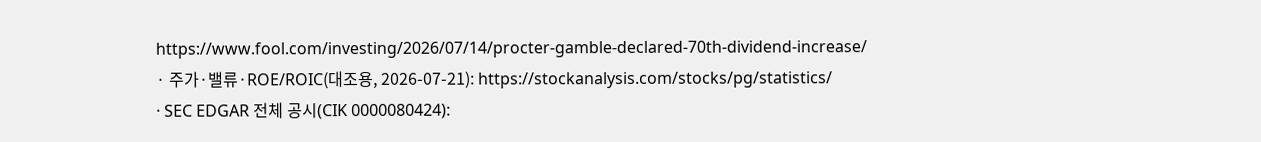https://www.fool.com/investing/2026/07/14/procter-gamble-declared-70th-dividend-increase/
· 주가·밸류·ROE/ROIC(대조용, 2026-07-21): https://stockanalysis.com/stocks/pg/statistics/
· SEC EDGAR 전체 공시(CIK 0000080424):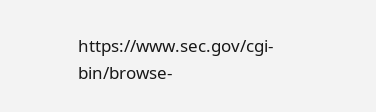https://www.sec.gov/cgi-bin/browse-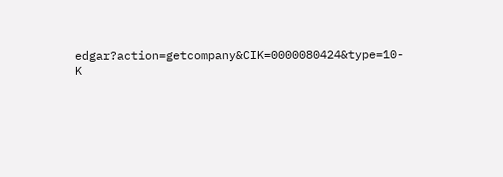edgar?action=getcompany&CIK=0000080424&type=10-K